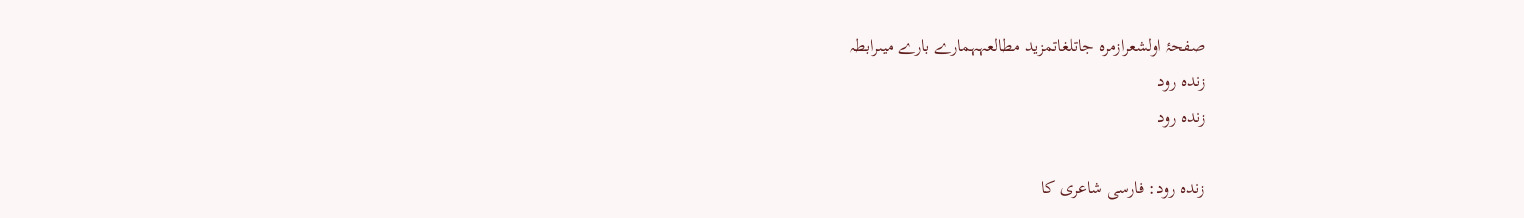صفحۂ اولشعرازمرہ جاتلغاتمزید مطالعہہمارے بارے میںرابطہ
زندہ رود
زندہ رود

زندہ رود: فارسی شاعری کا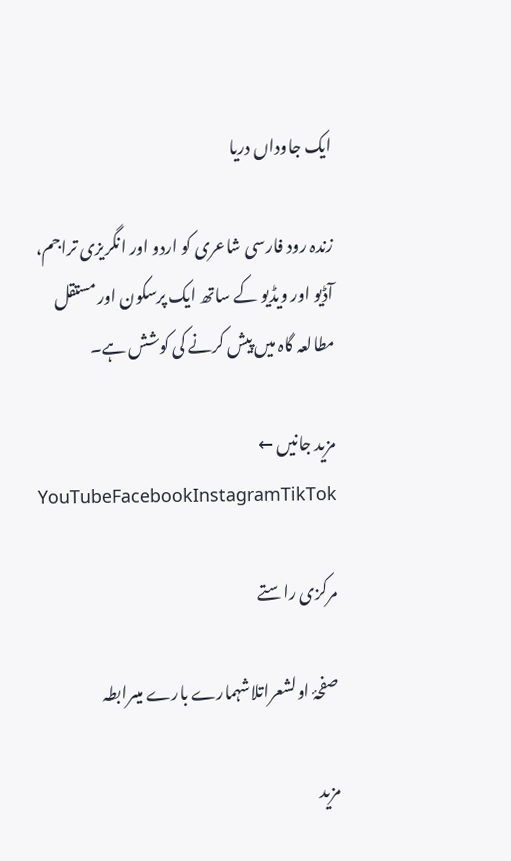ایک جاوداں دریا

زندہ رود فارسی شاعری کو اردو اور انگریزی تراجم، آڈیو اور ویڈیو کے ساتھ ایک پرسکون اور مستقل مطالعہ گاہ میں پیش کرنے کی کوشش ہے۔

مزید جانیں ←
YouTubeFacebookInstagramTikTok

مرکزی راستے

صفحۂ اولشعراتلاشہمارے بارے میںرابطہ

مزید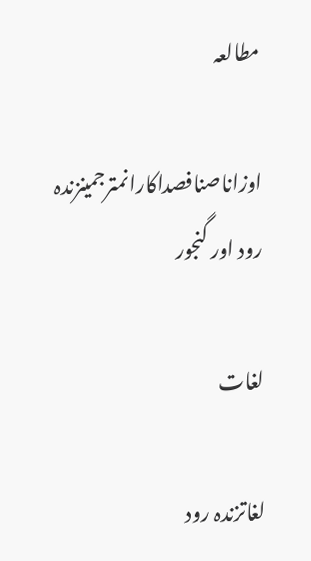مطالعہ

اوزاناصنافصداکارانمترجمینزندہ رود اور گنجور

لغات

لغاتزندہ رود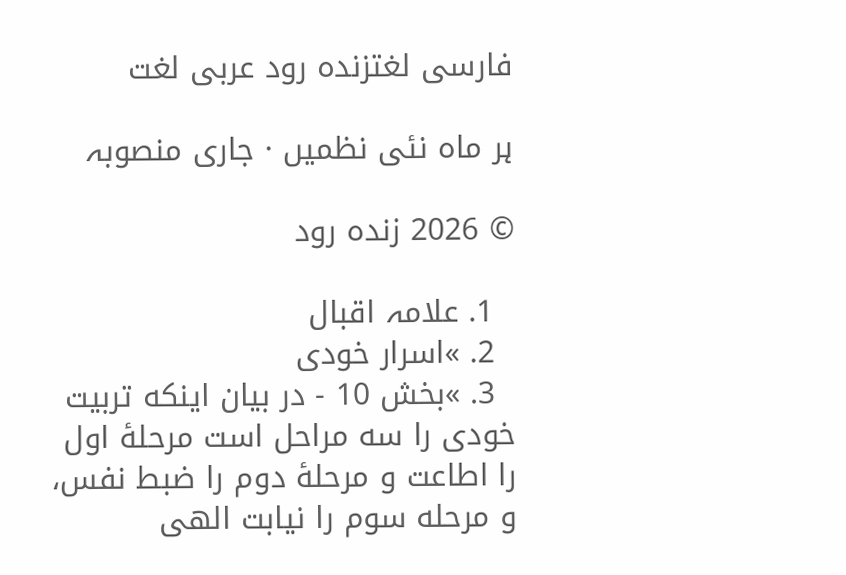فارسی لغتزندہ رود عربی لغت

ہر ماہ نئی نظمیں · جاری منصوبہ

© 2026 زندہ رود

  1. علامہ اقبال
  2. »اسرار خودی
  3. »بخش 10 - در بیان اینکه تربیت خودی را سه مراحل است مرحلهٔ اول را اطاعت و مرحلهٔ دوم را ضبط نفس، و مرحله سوم را نیابت الهی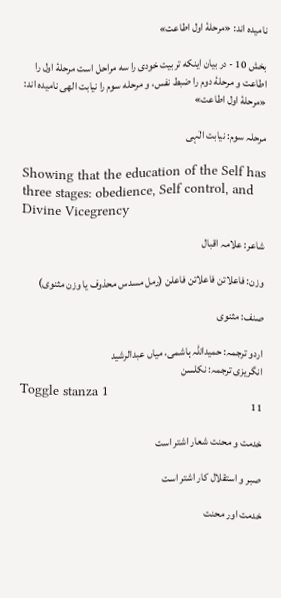نامیده اند: «مرحلهٔ اول اطاعت»

بخش 10 - در بیان اینکه تربیت خودی را سه مراحل است مرحلهٔ اول را اطاعت و مرحلهٔ دوم را ضبط نفس، و مرحله سوم را نیابت الهی نامیده اند: «مرحلهٔ اول اطاعت»

مرحلہ سوم: نیابت الٰہی

Showing that the education of the Self has three stages: obedience, Self control, and Divine Vicegrency

شاعر: علامہ اقبال

وزن: فاعلاتن فاعلاتن فاعلن (رمل مسدس محذوف یا وزن مثنوی)

صنف: مثنوی

اردو ترجمہ: حمیداللہ ہاشمی، میاں عبدالرشید
انگریزی ترجمہ: نکلسن
Toggle stanza 1
11

خدمت و محنت شعار اشتر است

صبر و استقلال کار اشتر است

خدمت اور محنت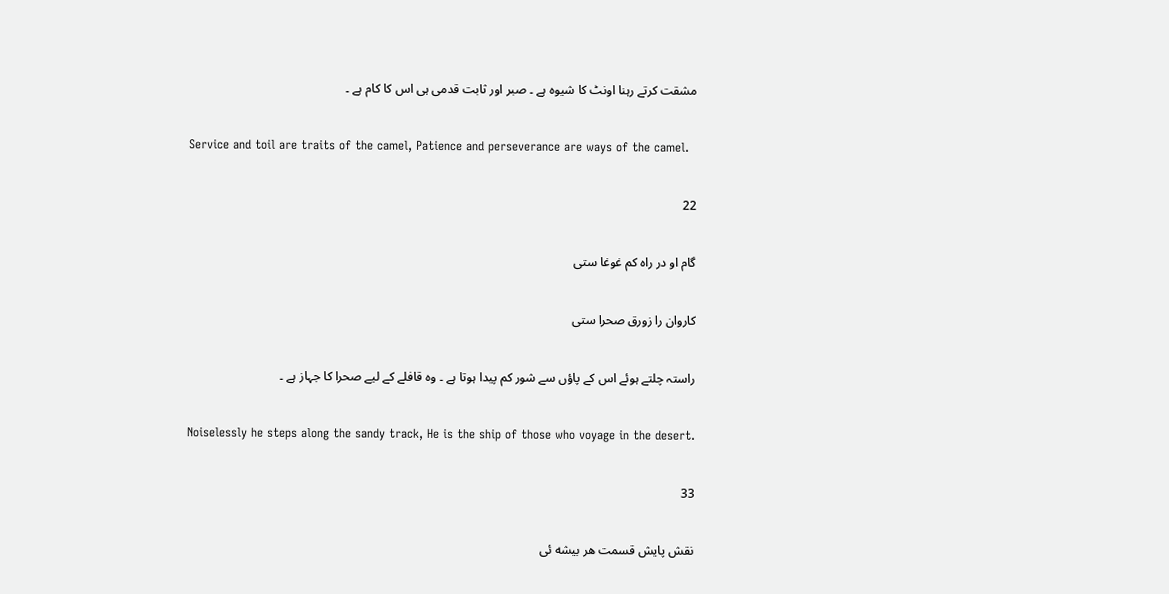مشقت کرتے رہنا اونٹ کا شیوہ ہے ۔ صبر اور ثابت قدمی ہی اس کا کام ہے ۔

Service and toil are traits of the camel, Patience and perseverance are ways of the camel.

22

گام او در راه کم غوغا ستی

کاروان را زورق صحرا ستی

راستہ چلتے ہوئے اس کے پاؤں سے شور کم پیدا ہوتا ہے ۔ وہ قافلے کے لیے صحرا کا جہاز ہے ۔

Noiselessly he steps along the sandy track, He is the ship of those who voyage in the desert.

33

نقش پایش قسمت هر بیشه ئی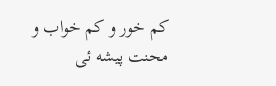کم خور و کم خواب و محنت پیشه ئی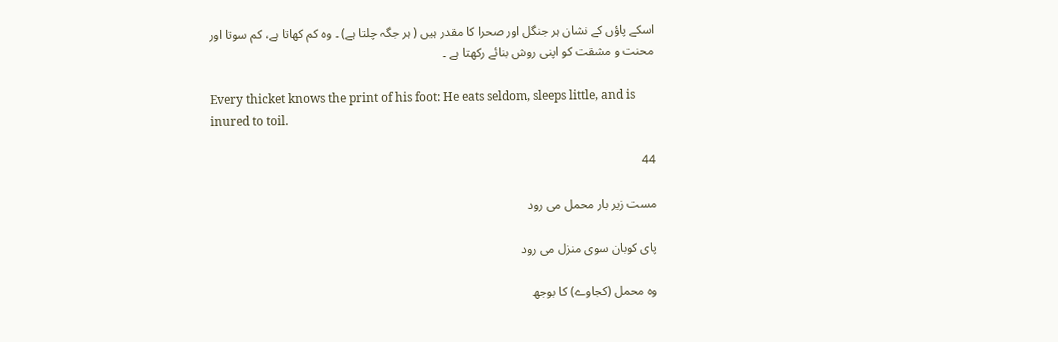اسکے پاؤں کے نشان ہر جنگل اور صحرا کا مقدر ہیں ( ہر جگہ چلتا ہے) ۔ وہ کم کھاتا ہے، کم سوتا اور محنت و مشقت کو اپنی روش بنائے رکھتا ہے ۔

Every thicket knows the print of his foot: He eats seldom, sleeps little, and is inured to toil.

44

مست زیر بار محمل می رود

پای کوبان سوی منزل می رود

وہ محمل (کجاوے) کا بوجھ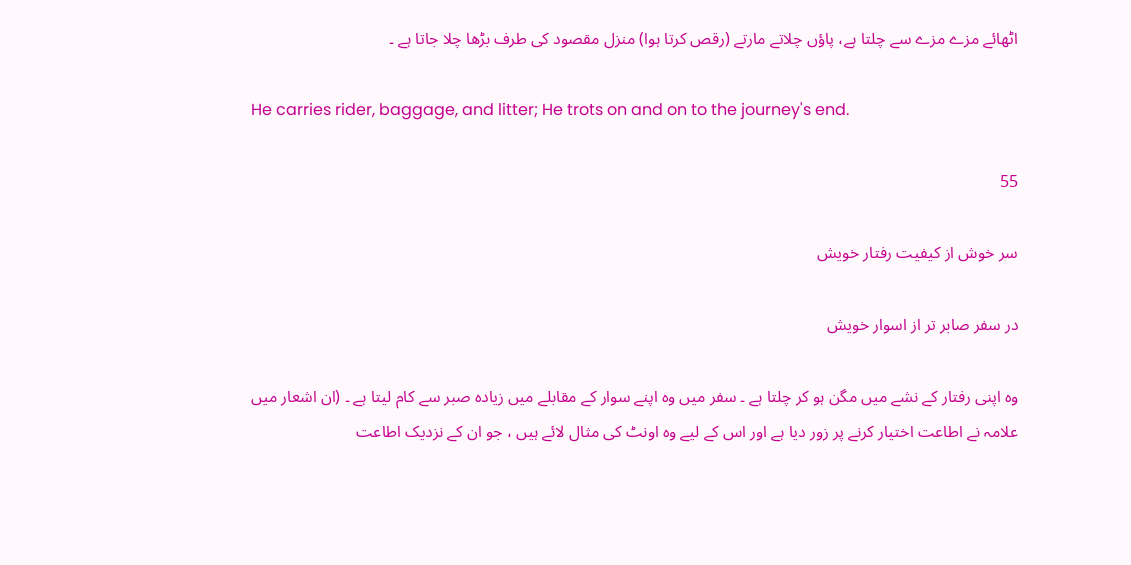اٹھائے مزے مزے سے چلتا ہے، پاؤں چلاتے مارتے (رقص کرتا ہوا) منزل مقصود کی طرف بڑھا چلا جاتا ہے ۔

He carries rider, baggage, and litter; He trots on and on to the journey's end.

55

سر خوش از کیفیت رفتار خویش

در سفر صابر تر از اسوار خویش

وہ اپنی رفتار کے نشے میں مگن ہو کر چلتا ہے ۔ سفر میں وہ اپنے سوار کے مقابلے میں زیادہ صبر سے کام لیتا ہے ۔ (ان اشعار میں علامہ نے اطاعت اختیار کرنے پر زور دیا ہے اور اس کے لیے وہ اونٹ کی مثال لائے ہیں ، جو ان کے نزدیک اطاعت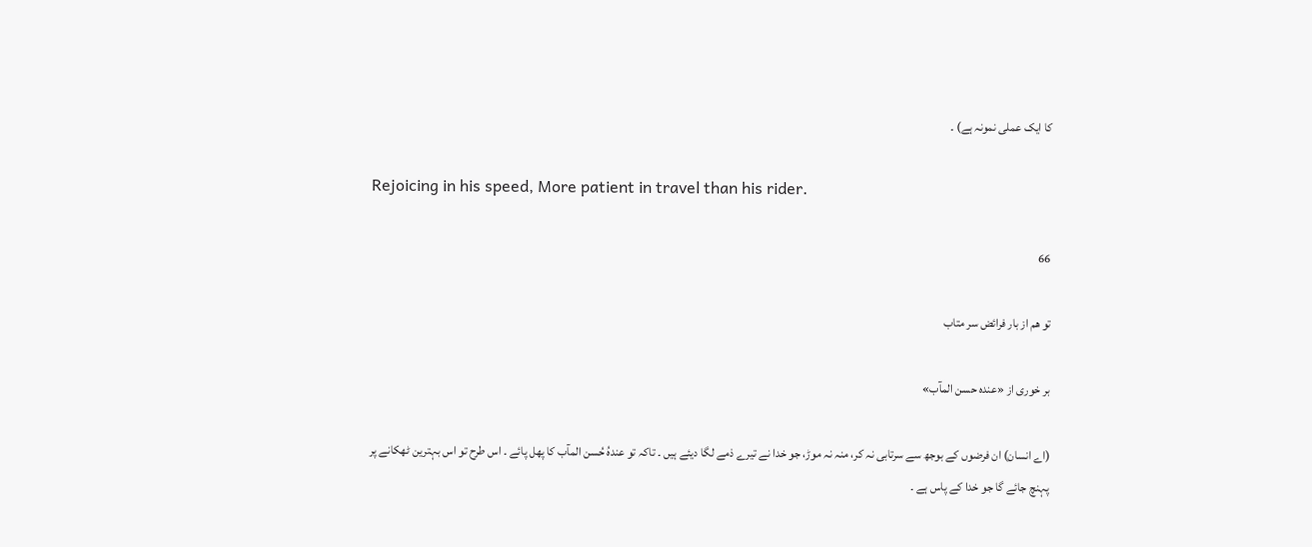کا ایک عملی نمونہ ہے) ۔

Rejoicing in his speed, More patient in travel than his rider.

66

تو هم از بار فرائض سر متاب

بر خوری از «عنده حسن المآب»

(اے انسان) ان فرضوں کے بوجھ سے سرتابی نہ کر، منہ نہ موڑ، جو خدا نے تیرے ذمے لگا دیئے ہیں ۔ تاکہ تو عندہُ حُسن المآب کا پھل پائے ۔ اس طرح تو اس بہترین ٹھکانے پر پہنچ جائے گا جو خدا کے پاس ہے ۔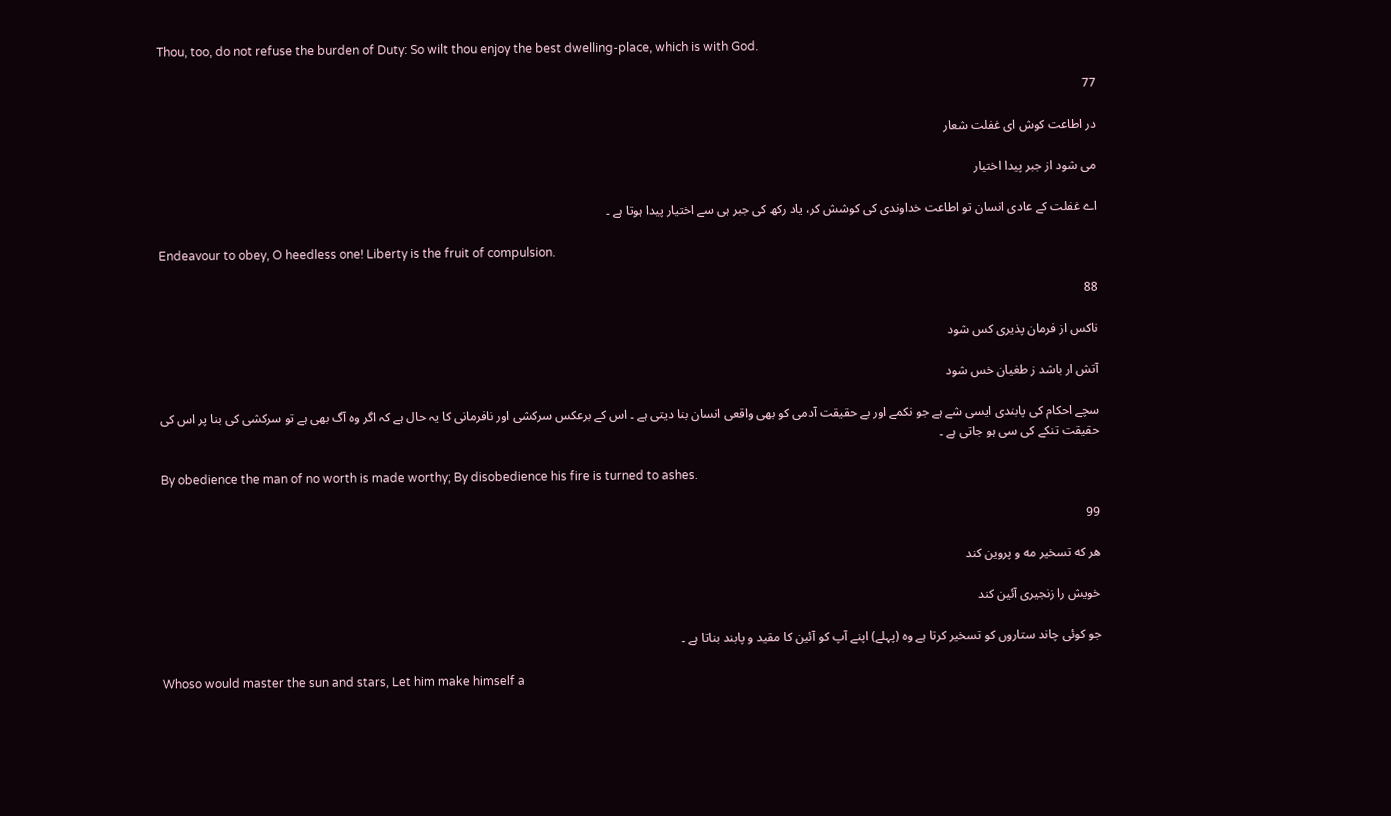Thou, too, do not refuse the burden of Duty: So wilt thou enjoy the best dwelling-place, which is with God.

77

در اطاعت کوش ای غفلت شعار

می شود از جبر پیدا اختیار

اے غفلت کے عادی انسان تو اطاعت خداوندی کی کوشش کر، یاد رکھ کی جبر ہی سے اختیار پیدا ہوتا ہے ۔

Endeavour to obey, O heedless one! Liberty is the fruit of compulsion.

88

ناکس از فرمان پذیری کس شود

آتش ار باشد ز طغیان خس شود

سچے احکام کی پابندی ایسی شے ہے جو نکمے اور بے حقیقت آدمی کو بھی واقعی انسان بنا دیتی ہے ۔ اس کے برعکس سرکشی اور نافرمانی کا یہ حال ہے کہ اگر وہ آگ بھی ہے تو سرکشی کی بنا پر اس کی حقیقت تنکے کی سی ہو جاتی ہے ۔

By obedience the man of no worth is made worthy; By disobedience his fire is turned to ashes.

99

هر که تسخیر مه و پروین کند

خویش را زنجیری آئین کند

جو کوئی چاند ستاروں کو تسخیر کرتا ہے وہ (پہلے) اپنے آپ کو آئین کا مقید و پابند بناتا ہے ۔

Whoso would master the sun and stars, Let him make himself a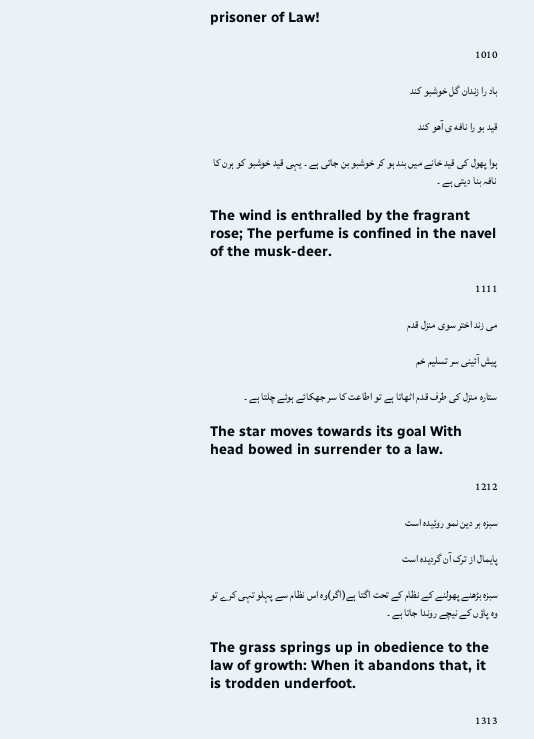prisoner of Law!

1010

باد را زندان گل خوشبو کند

قید بو را نافه ی آهو کند

ہوا پھول کی قید خانے میں بند ہو کر خوشبو بن جاتی ہے ۔ یہی قید خوشبو کو ہرن کا نافہ بنا دیتی ہے ۔

The wind is enthralled by the fragrant rose; The perfume is confined in the navel of the musk-deer.

1111

می زند اختر سوی منزل قدم

پیش آئینی سر تسلیم خم

ستارہ منزل کی طرف قدم اٹھاتا ہے تو اطاعت کا سر جھکائے ہوئے چلتا ہے ۔

The star moves towards its goal With head bowed in surrender to a law.

1212

سبزه بر دین نمو روئیده است

پایمال از ترک آن گردیده است

سبزہ بڑھنے پھولنے کے نظام کے تحت اگتا ہے(اگر)وہ اس نظام سے پہلو تہی کرے تو وہ پاؤں کے نیچے روندا جاتا ہے ۔

The grass springs up in obedience to the law of growth: When it abandons that, it is trodden underfoot.

1313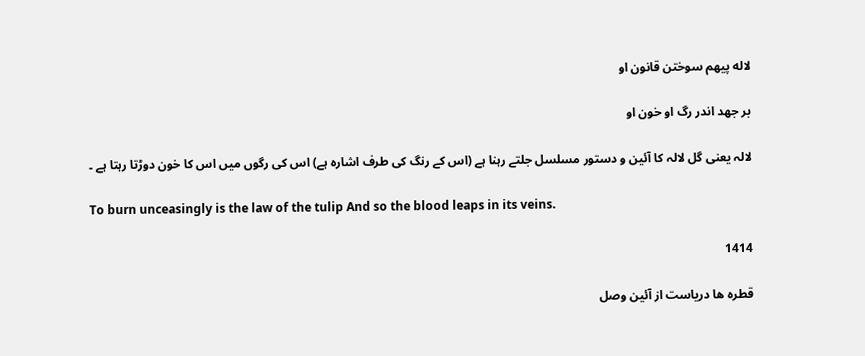لاله پیهم سوختن قانون او

بر جهد اندر رگ او خون او

لالہ یعنی گل لالہ کا آئین و دستور مسلسل جلتے رہنا ہے (اس کے رنگ کی طرف اشارہ ہے) اس کی رگوں میں اس کا خون دوڑتا رہتا ہے ۔

To burn unceasingly is the law of the tulip And so the blood leaps in its veins.

1414

قطره ها دریاست از آئین وصل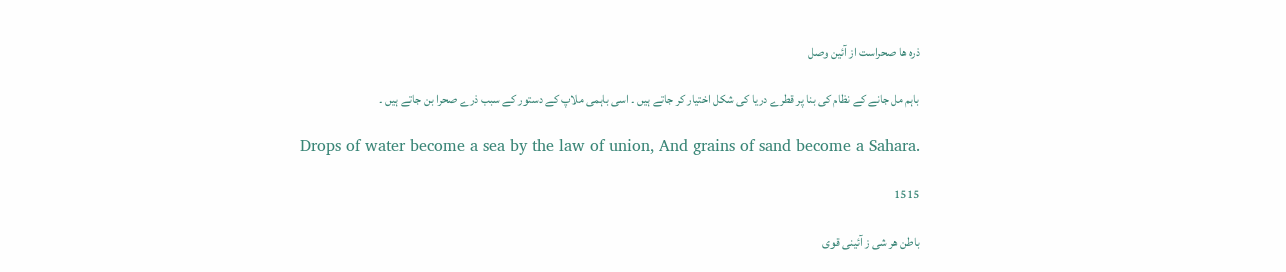ذره ها صحراست از آئین وصل

باہم مل جانے کے نظام کی بنا پر قطرے دریا کی شکل اختیار کر جاتے ہیں ۔ اسی باہمی ملاپ کے دستور کے سبب ذرے صحرا بن جاتے ہیں ۔

Drops of water become a sea by the law of union, And grains of sand become a Sahara.

1515

باطن هر شی ز آئینی قوی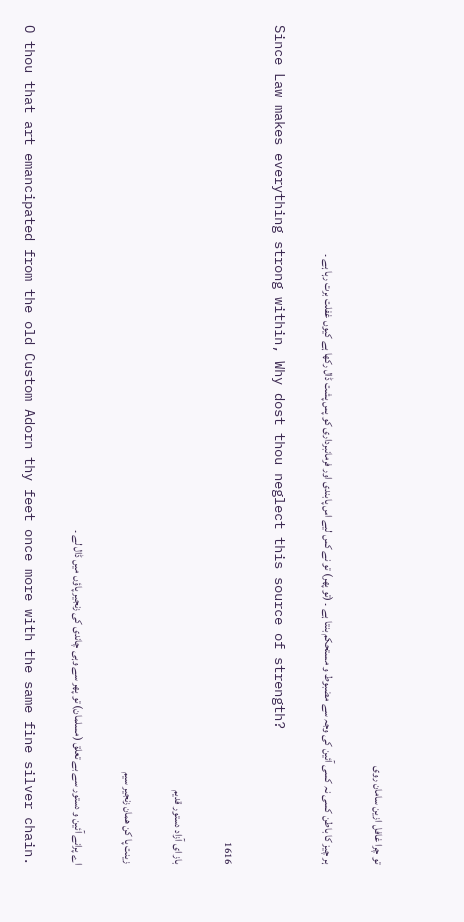تو چرا غافل ازین سامان روی

ہر چیز کا باطن کسی نہ کسی آئین کی وجہ سے مضبوط و مستحکم بنتا ہے ۔ (تو پھر) تو نے کس لیے اس پابندی اور فرمانبرداری کو پس پشت ڈال رکھا ہے کیوں غفلت برت رہا ہے ۔

Since Law makes everything strong within, Why dost thou neglect this source of strength?

1616

باز ای آزاد دستور قدیم

زینت پا کن همان زنجیر سیم

اے پرانے آئین و دستور سے بے تعلق (مسلمان) تو پھر سے وہی چاندی کی زنجیر پاؤں میں ڈال لے ۔

O thou that art emancipated from the old Custom Adorn thy feet once more with the same fine silver chain.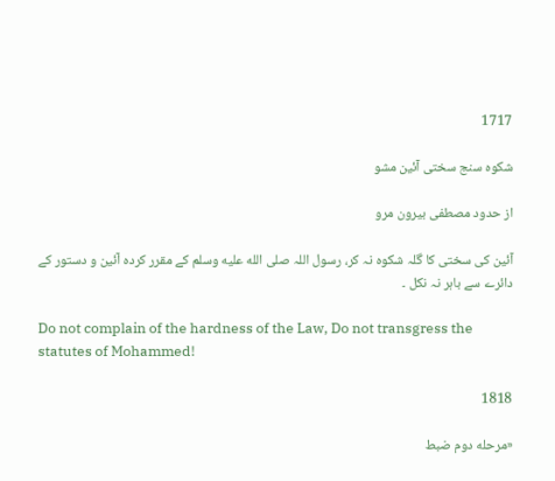1717

شکوه سنج سختی آئین مشو

از حدود مصطفی بیرون مرو

آئین کی سختی کا گلہ شکوہ نہ کر، رسول اللہ صلى الله عليه وسلم کے مقرر کردہ آئین و دستور کے دائرے سے باہر نہ نکل ۔

Do not complain of the hardness of the Law, Do not transgress the statutes of Mohammed!

1818

«مرحله دوم ضبط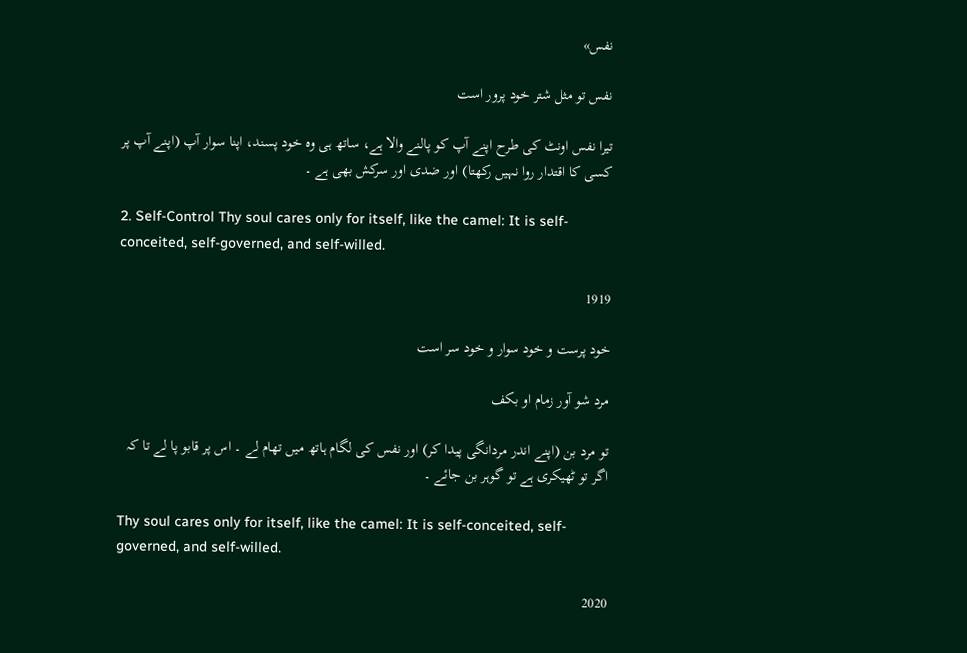نفس»

نفس تو مثل شتر خود پرور است

تیرا نفس اونٹ کی طرح اپنے آپ کو پالنے والا ہے، ساتھ ہی وہ خود پسند، اپنا سوار آپ (اپنے آپ پر کسی کا اقتدار روا نہیں رکھتا) اور ضدی اور سرکش بھی ہے ۔

2. Self-Control Thy soul cares only for itself, like the camel: It is self-conceited, self-governed, and self-willed.

1919

خود پرست و خود سوار و خود سر است

مرد شو آور زمام او بکف

تو مرد بن (اپنے اندر مردانگی پیدا کر) اور نفس کی لگام ہاتھ میں تھام لے ۔ اس پر قابو پا لے تا کہ اگر تو ٹھیکری ہے تو گوہر بن جائے ۔

Thy soul cares only for itself, like the camel: It is self-conceited, self-governed, and self-willed.

2020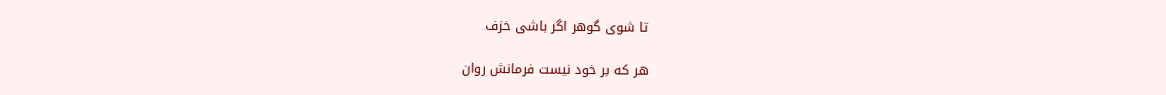تا شوی گوهر اگر باشی خزف

هر که بر خود نیست فرمانش روان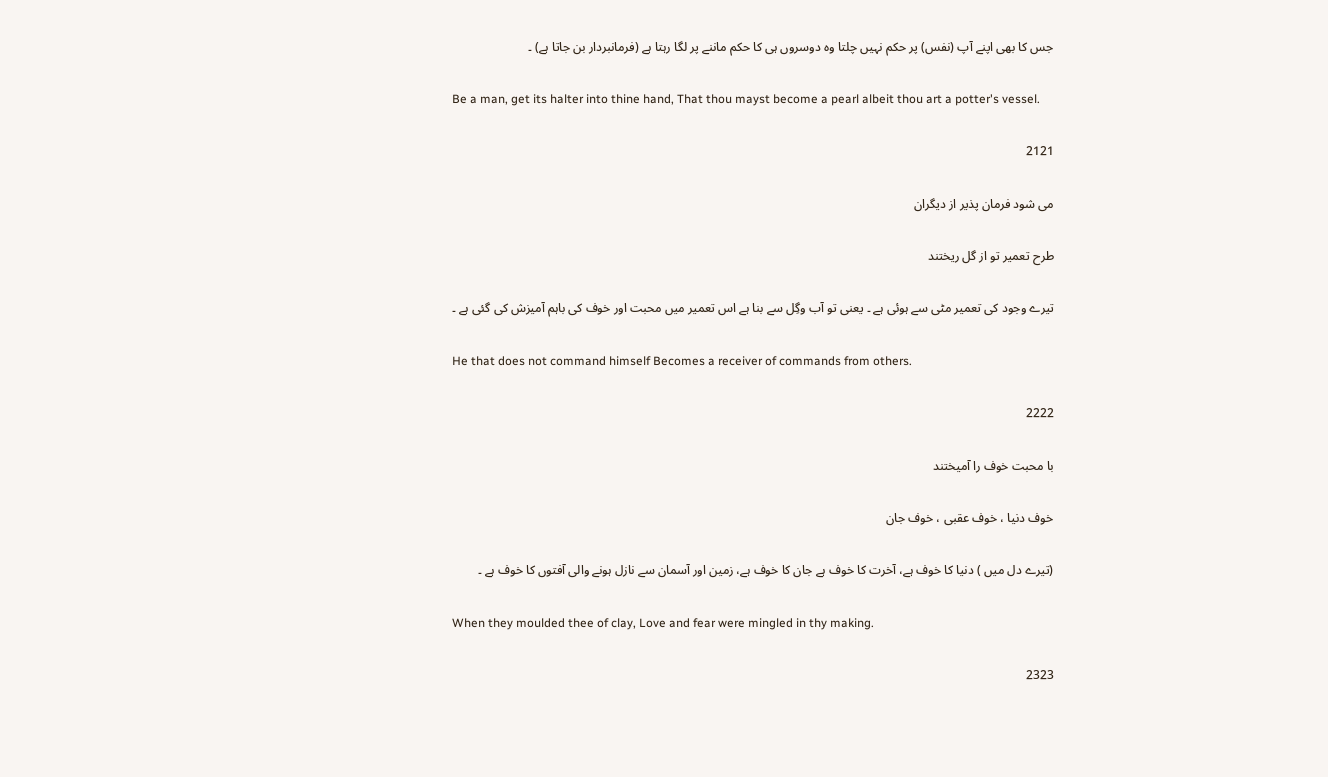جس کا بھی اپنے آپ (نفس) پر حکم نہیں چلتا وہ دوسروں ہی کا حکم ماننے پر لگا رہتا ہے (فرمانبردار بن جاتا ہے) ۔

Be a man, get its halter into thine hand, That thou mayst become a pearl albeit thou art a potter's vessel.

2121

می شود فرمان پذیر از دیگران

طرح تعمیر تو از گل ریختند

تیرے وجود کی تعمیر مٹی سے ہوئی ہے ۔ یعنی تو آب وگِل سے بنا ہے اس تعمیر میں محبت اور خوف کی باہم آمیزش کی گئی ہے ۔

He that does not command himself Becomes a receiver of commands from others.

2222

با محبت خوف را آمیختند

خوف دنیا ، خوف عقبی ، خوف جان

(تیرے دل میں ) دنیا کا خوف ہے، آخرت کا خوف ہے جان کا خوف ہے، زمین اور آسمان سے نازل ہونے والی آفتوں کا خوف ہے ۔

When they moulded thee of clay, Love and fear were mingled in thy making.

2323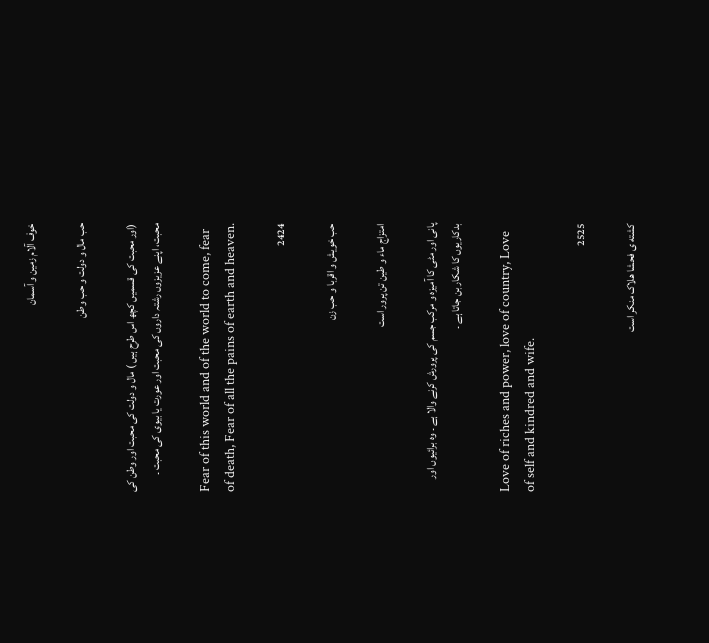خوف آلام زمین و آسمان

حب مال و دولت و حب وطن

(اور محبت کی قسمیں کچھ اس طرح ہیں ) مال و دولت کی محبت اور وطن کی محبت، اپنے عزیزوں رشتہ داروں کی محبت اور عورت یا بیوی کی محبت ۔

Fear of this world and of the world to come, fear of death, Fear of all the pains of earth and heaven.

2424

حب خویش و اقربا و حب زن

امتزاج ماء و طین تن پرور است

پانی اور مٹی کا آمیزہ و مرکب جسم کی پرورش کرنے والا ہے ۔ وہ برائیوں اور بدکاریوں کا شکار بن جاتا ہے ۔

Love of riches and power, love of country, Love of self and kindred and wife.

2525

کشته ی فحشا هلاک منکر است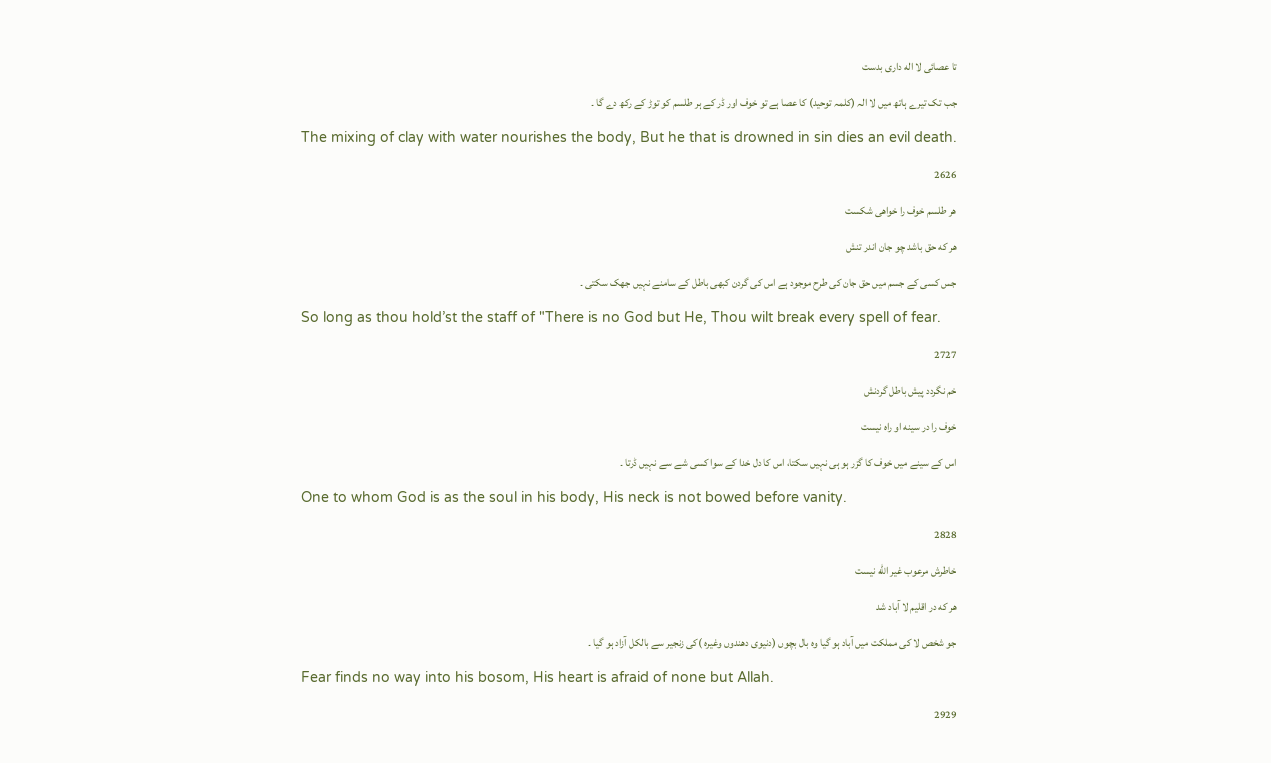تا عصائی لا اله داری بدست

جب تک تیرے ہاتھ میں لا الہ (کلمہ توحید) کا عصا ہے تو خوف اور ڈر کے ہر طلسم کو توڑ کے رکھ دے گا ۔

The mixing of clay with water nourishes the body, But he that is drowned in sin dies an evil death.

2626

هر طلسم خوف را خواهی شکست

هر که حق باشد چو جان اندر تنش

جس کسی کے جسم میں حق جان کی طرح موجود ہے اس کی گردن کبھی باطل کے سامنے نہیں جھک سکتی ۔

So long as thou hold’st the staff of "There is no God but He, Thou wilt break every spell of fear.

2727

خم نگردد پیش باطل گردنش

خوف را در سینه او راه نیست

اس کے سینے میں خوف کا گزر ہو ہی نہیں سکتا، اس کا دل خدا کے سوا کسی شے سے نہیں ڈرتا ۔

One to whom God is as the soul in his body, His neck is not bowed before vanity.

2828

خاطرش مرعوب غیر الله نیست

هر که در اقلیم لا آباد شد

جو شخص لا کی مملکت میں آباد ہو گیا وہ بال بچوں (دنیوی دھندوں وغیرہ )کی زنجیر سے بالکل آزاد ہو گیا ۔

Fear finds no way into his bosom, His heart is afraid of none but Allah.

2929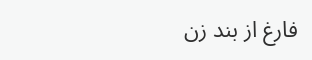فارغ از بند زن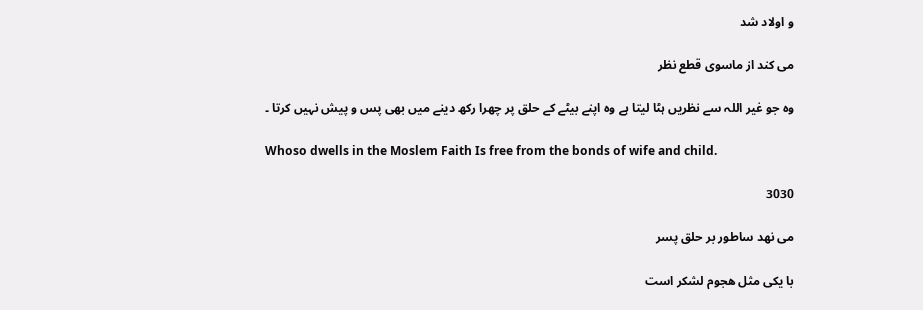و اولاد شد

می کند از ماسوی قطع نظر

وہ جو غیر اللہ سے نظریں ہٹا لیتا ہے وہ اپنے بیٹے کے حلق پر چھرا رکھ دینے میں بھی پس و پیش نہیں کرتا ۔

Whoso dwells in the Moslem Faith Is free from the bonds of wife and child.

3030

می نهد ساطور بر حلق پسر

با یکی مثل هجوم لشکر است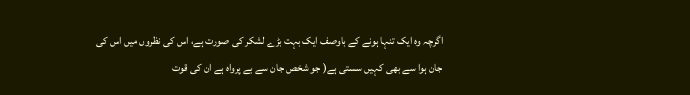اگرچہ وہ ایک تنہا ہونے کے باوصف ایک بہت بڑے لشکر کی صورت ہے، اس کی نظروں میں اس کی جان ہوا سے بھی کہیں سستی ہے( جو شخص جان سے بے پرواہ ہے ان کی قوت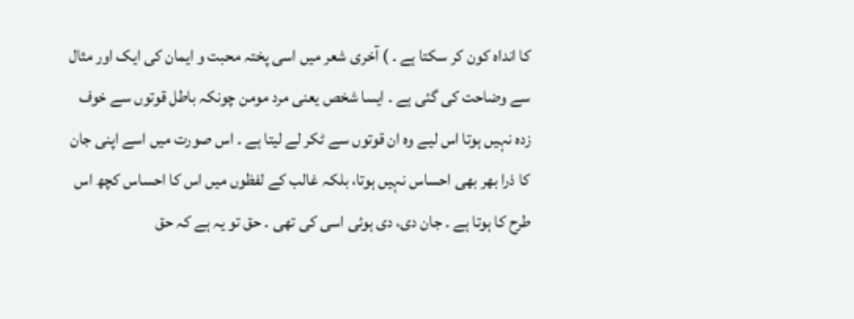کا انداہ کون کر سکتا ہے ۔ ) آخری شعر میں اسی پختہ محبت و ایمان کی ایک اور مثال سے وضاحت کی گئی ہے ۔ ایسا شخص یعنی مرد مومن چونکہ باطل قوتوں سے خوف زدہ نہیں ہوتا اس لیے وہ ان قوتوں سے ٹکر لے لیتا ہے ۔ اس صورت میں اسے اپنی جان کا ذرا بھر بھی احساس نہیں ہوتا، بلکہ غالب کے لفظوں میں اس کا احساس کچھ اس طرح کا ہوتا ہے ۔ جان دی، دی ہوئی اسی کی تھی ۔ حق تو یہ ہے کہ حق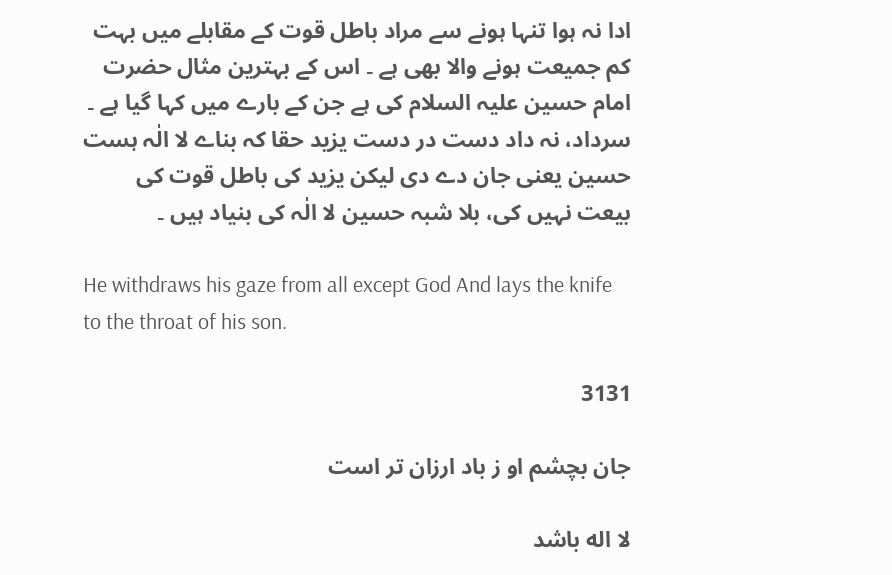ادا نہ ہوا تنہا ہونے سے مراد باطل قوت کے مقابلے میں بہت کم جمیعت ہونے والا بھی ہے ۔ اس کے بہترین مثال حضرت امام حسین علیہ السلام کی ہے جن کے بارے میں کہا گیا ہے ۔ سرداد، نہ داد دست در دست یزید حقا کہ بناے لا الٰہ ہست حسین یعنی جان دے دی لیکن یزید کی باطل قوت کی بیعت نہیں کی، بلا شبہ حسین لا الٰہ کی بنیاد ہیں ۔

He withdraws his gaze from all except God And lays the knife to the throat of his son.

3131

جان بچشم او ز باد ارزان تر است

لا اله باشد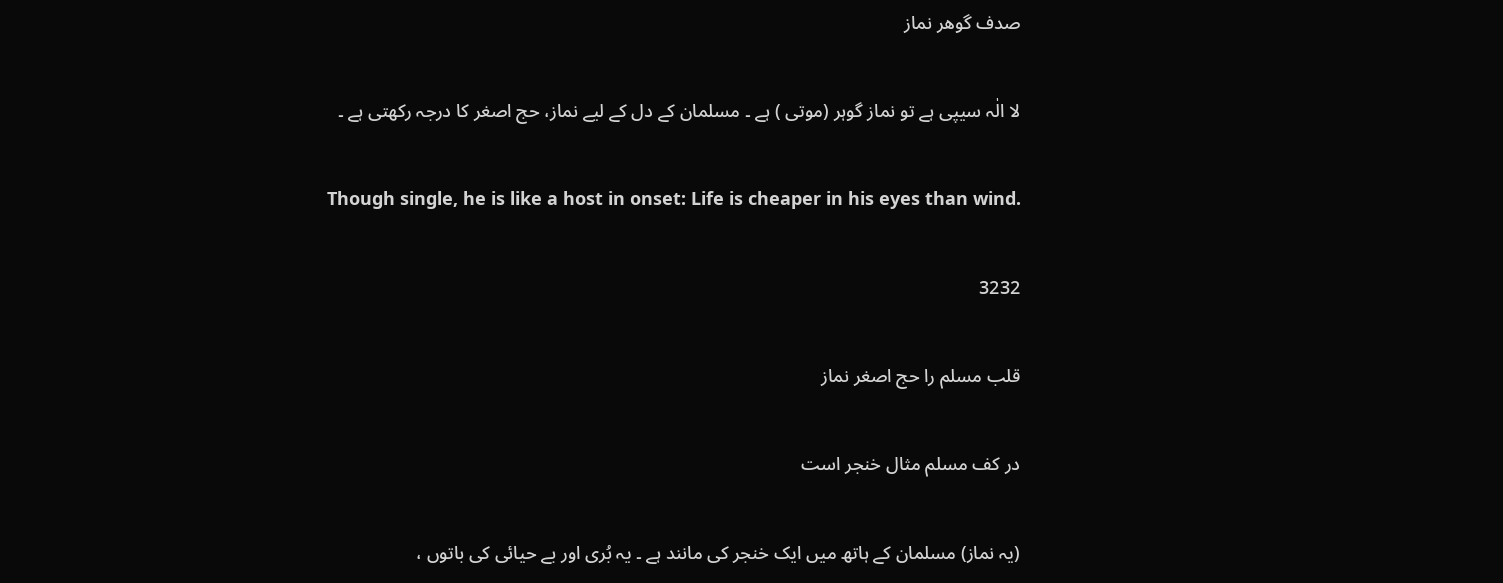صدف گوهر نماز

لا الٰہ سیپی ہے تو نماز گوہر (موتی ) ہے ۔ مسلمان کے دل کے لیے نماز، حج اصغر کا درجہ رکھتی ہے ۔

Though single, he is like a host in onset: Life is cheaper in his eyes than wind.

3232

قلب مسلم را حج اصغر نماز

در کف مسلم مثال خنجر است

(یہ نماز) مسلمان کے ہاتھ میں ایک خنجر کی مانند ہے ۔ یہ بُری اور بے حیائی کی باتوں ،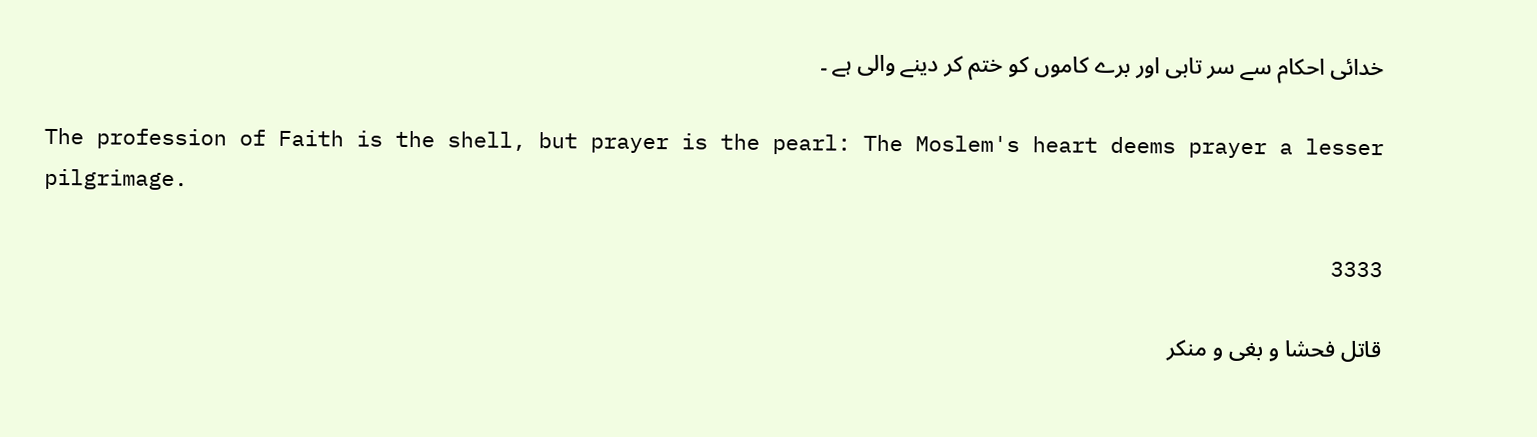خدائی احکام سے سر تابی اور برے کاموں کو ختم کر دینے والی ہے ۔

The profession of Faith is the shell, but prayer is the pearl: The Moslem's heart deems prayer a lesser pilgrimage.

3333

قاتل فحشا و بغی و منکر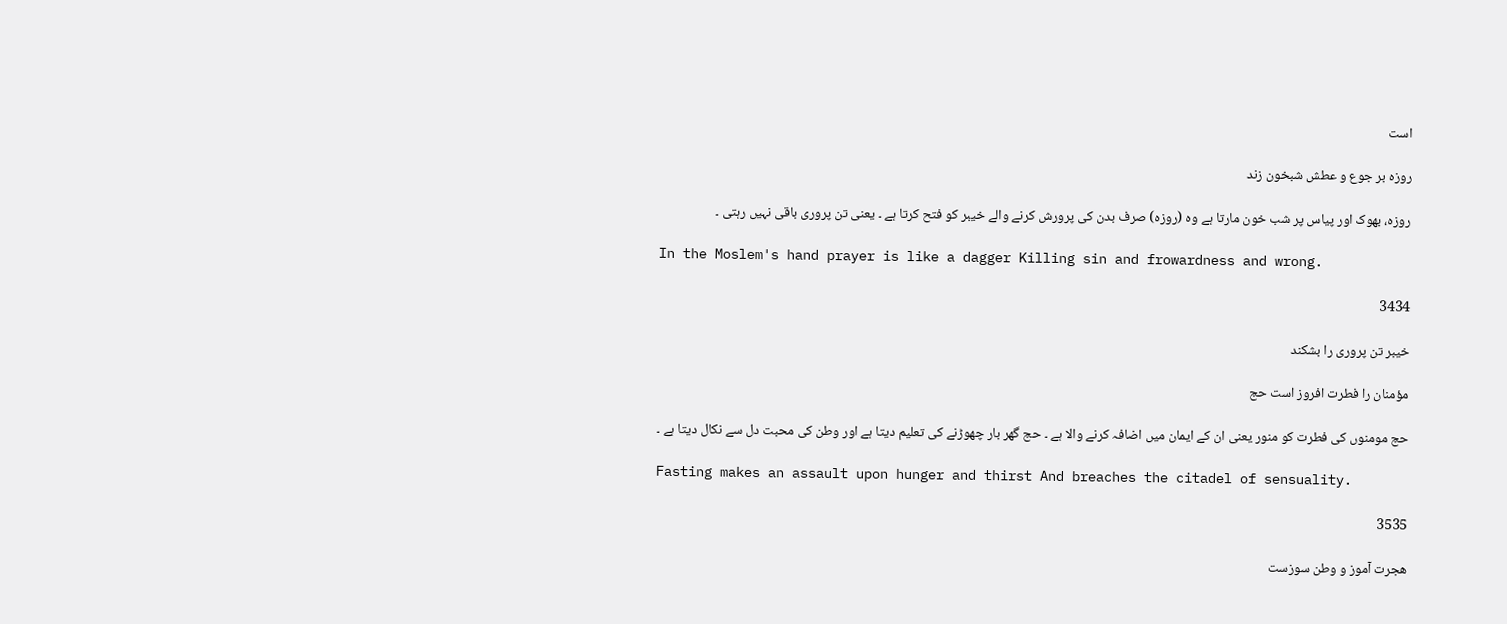است

روزه بر جوع و عطش شبخون زند

روزہ، بھوک اور پیاس پر شب خون مارتا ہے وہ (روزہ) صرف بدن کی پرورش کرنے والے خیبر کو فتح کرتا ہے ۔ یعنی تن پروری باقی نہیں رہتی ۔

In the Moslem's hand prayer is like a dagger Killing sin and frowardness and wrong.

3434

خیبر تن پروری را بشکند

مؤمنان را فطرت افروز است حج

حج مومنوں کی فطرت کو منور یعنی ان کے ایمان میں اضافہ کرنے والا ہے ۔ حج گھر بار چھوڑنے کی تعلیم دیتا ہے اور وطن کی محبت دل سے نکال دیتا ہے ۔

Fasting makes an assault upon hunger and thirst And breaches the citadel of sensuality.

3535

هجرت آموز و وطن سوزست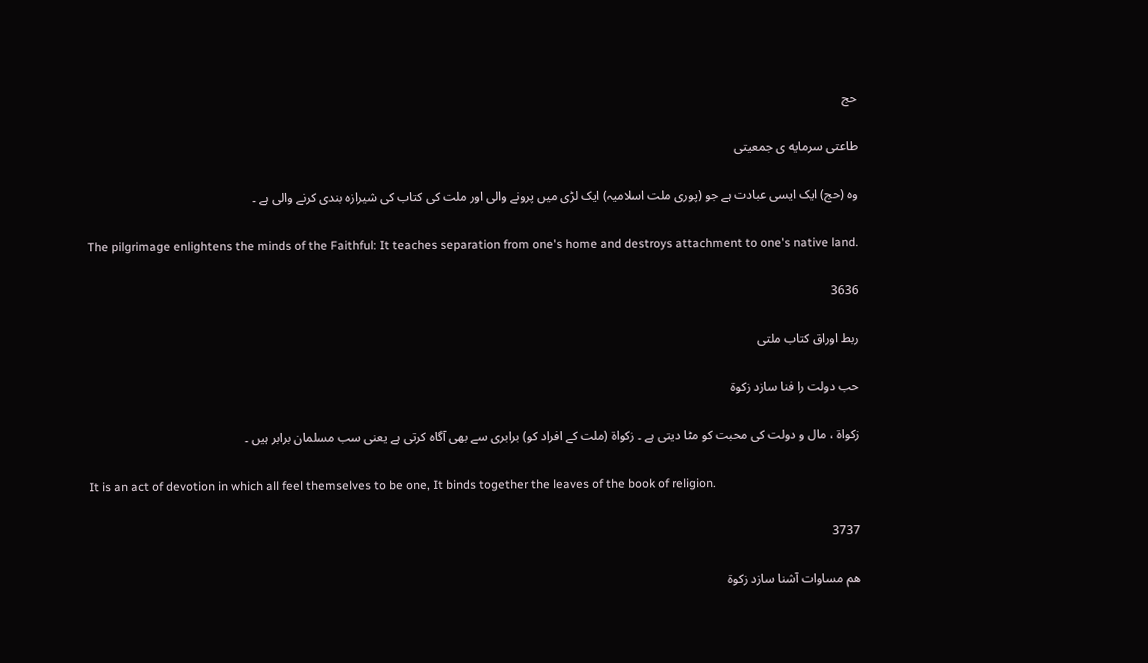حج

طاعتی سرمایه ی جمعیتی

وہ (حج) ایک ایسی عبادت ہے جو (پوری ملت اسلامیہ) ایک لڑی میں پرونے والی اور ملت کی کتاب کی شیرازہ بندی کرنے والی ہے ۔

The pilgrimage enlightens the minds of the Faithful: It teaches separation from one's home and destroys attachment to one's native land.

3636

ربط اوراق کتاب ملتی

حب دولت را فنا سازد زکوة

زکواۃ ، مال و دولت کی محبت کو مٹا دیتی ہے ۔ زکواۃ (ملت کے افراد کو) برابری سے بھی آگاہ کرتی ہے یعنی سب مسلمان برابر ہیں ۔

It is an act of devotion in which all feel themselves to be one, It binds together the leaves of the book of religion.

3737

هم مساوات آشنا سازد زکوة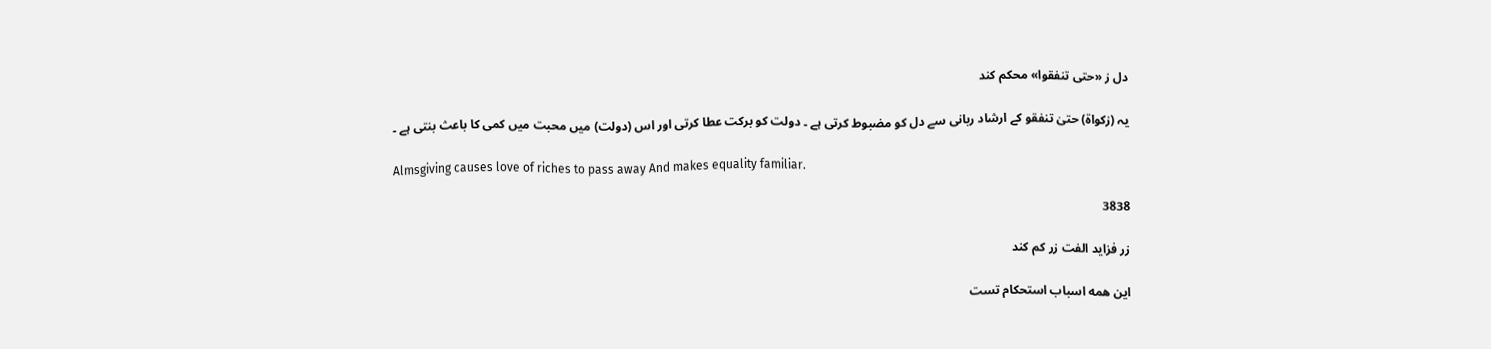دل ز «حتی تنفقوا» محکم کند

یہ (زکواۃ) حتیٰ تنفقو کے ارشاد ربانی سے دل کو مضبوط کرتی ہے ۔ دولت کو برکت عطا کرتی اور اس (دولت) میں محبت میں کمی کا باعث بنتی ہے ۔

Almsgiving causes love of riches to pass away And makes equality familiar.

3838

زر فزاید الفت زر کم کند

این همه اسباب استحکام تست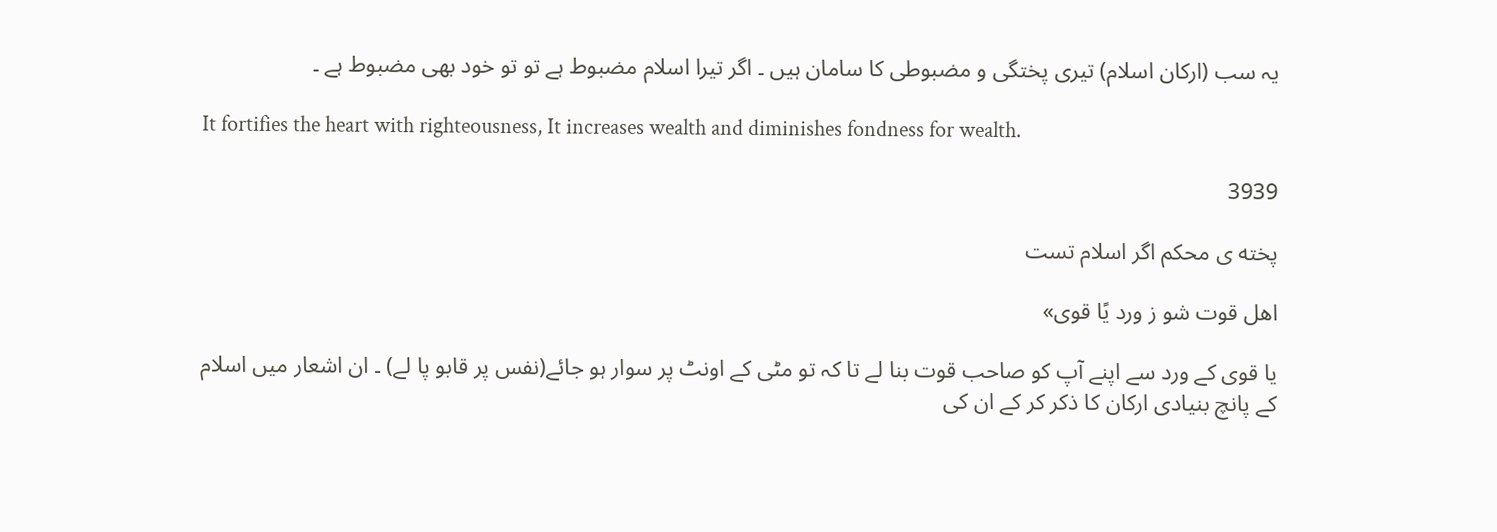یہ سب (ارکان اسلام) تیری پختگی و مضبوطی کا سامان ہیں ۔ اگر تیرا اسلام مضبوط ہے تو تو خود بھی مضبوط ہے ۔

It fortifies the heart with righteousness, It increases wealth and diminishes fondness for wealth.

3939

پخته ی محکم اگر اسلام تست

اهل قوت شو ز ورد یًا قوی»

یا قوی کے ورد سے اپنے آپ کو صاحب قوت بنا لے تا کہ تو مٹی کے اونٹ پر سوار ہو جائے(نفس پر قابو پا لے) ۔ ان اشعار میں اسلام کے پانچ بنیادی ارکان کا ذکر کر کے ان کی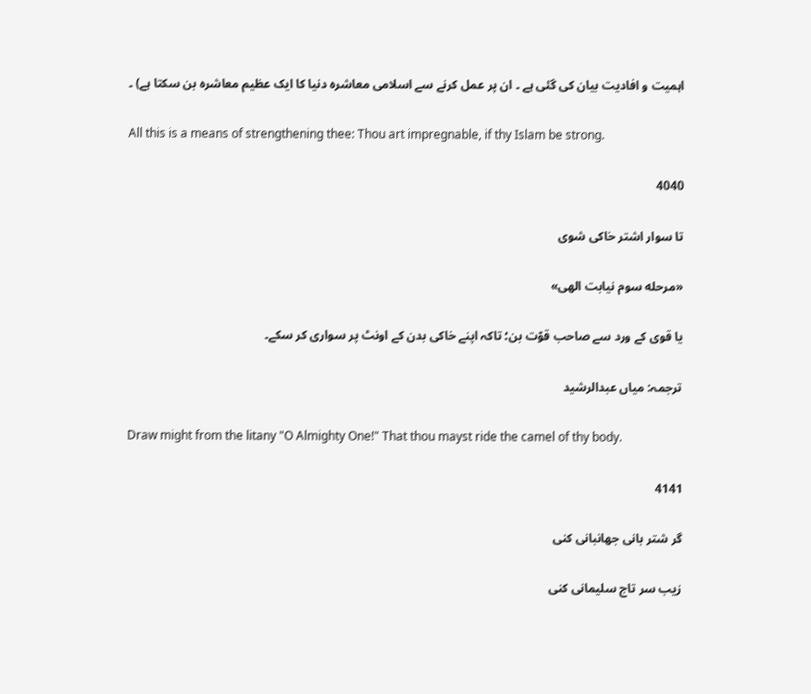اہمیت و افادیت بیان کی گئی ہے ۔ ان پر عمل کرنے سے اسلامی معاشرہ دنیا کا ایک عظیم معاشرہ بن سکتا ہے) ۔

All this is a means of strengthening thee: Thou art impregnable, if thy Islam be strong.

4040

تا سوار اشتر خاکی شوی

«مرحله سوم نیابت الهی»

یا قوی کے ورد سے صاحب قوّت بن؛ تاکہ اپنے خاکی بدن کے اونٹ پر سواری کر سکے۔

ترجمہ: میاں عبدالرشید

Draw might from the litany "O Almighty One!" That thou mayst ride the camel of thy body.

4141

گر شتر بانی جهانبانی کنی

زیب سر تاج سلیمانی کنی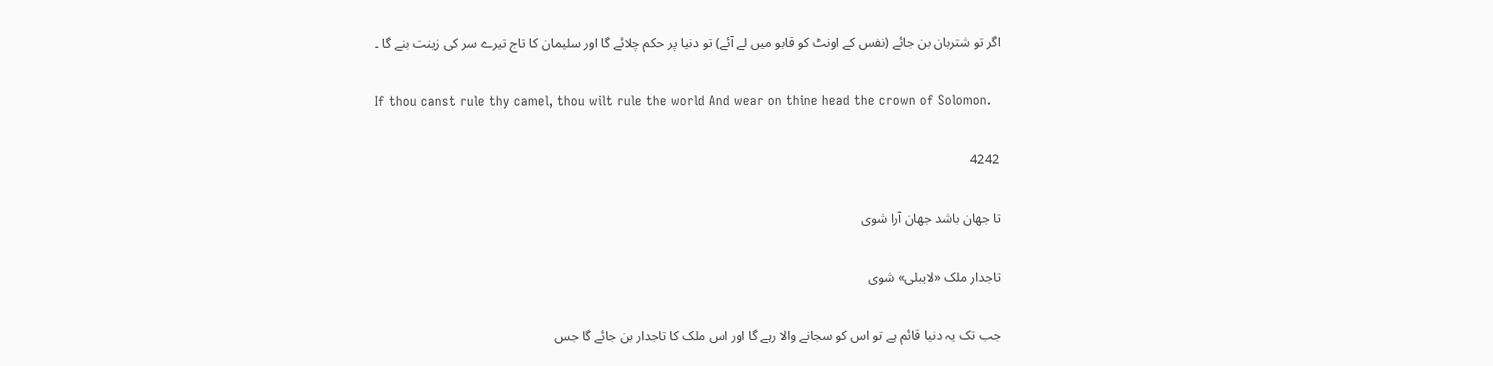اگر تو شتربان بن جائے (نفس کے اونٹ کو قابو میں لے آئے) تو دنیا پر حکم چلائے گا اور سلیمان کا تاج تیرے سر کی زینت بنے گا ۔

If thou canst rule thy camel, thou wilt rule the world And wear on thine head the crown of Solomon.

4242

تا جهان باشد جهان آرا شوی

تاجدار ملک «لایبلی» شوی

جب تک یہ دنیا قائم ہے تو اس کو سجانے والا رہے گا اور اس ملک کا تاجدار بن جائے گا جس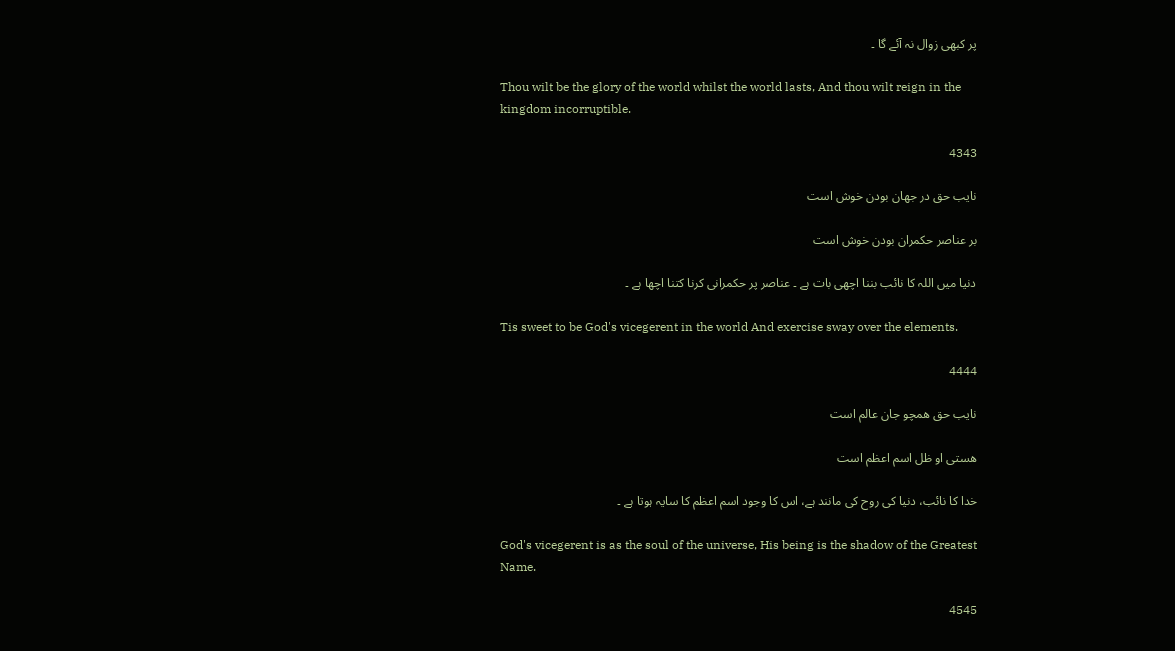پر کبھی زوال نہ آئے گا ۔

Thou wilt be the glory of the world whilst the world lasts, And thou wilt reign in the kingdom incorruptible.

4343

نایب حق در جهان بودن خوش است

بر عناصر حکمران بودن خوش است

دنیا میں اللہ کا نائب بننا اچھی بات ہے ۔ عناصر پر حکمرانی کرنا کتنا اچھا ہے ۔

Tis sweet to be God's vicegerent in the world And exercise sway over the elements.

4444

نایب حق همچو جان عالم است

هستی او ظل اسم اعظم است

خدا کا نائب، دنیا کی روح کی مانند ہے، اس کا وجود اسم اعظم کا سایہ ہوتا ہے ۔

God's vicegerent is as the soul of the universe, His being is the shadow of the Greatest Name.

4545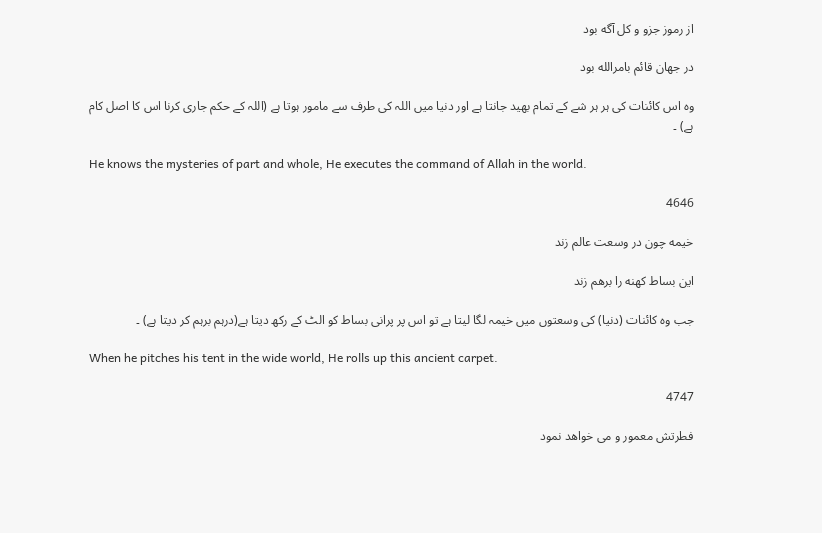از رموز جزو و کل آگه بود

در جهان قائم بامرالله بود

وہ اس کائنات کی ہر ہر شے کے تمام بھید جانتا ہے اور دنیا میں اللہ کی طرف سے مامور ہوتا ہے (اللہ کے حکم جاری کرنا اس کا اصل کام ہے) ۔

He knows the mysteries of part and whole, He executes the command of Allah in the world.

4646

خیمه چون در وسعت عالم زند

این بساط کهنه را برهم زند

جب وہ کائنات (دنیا) کی وسعتوں میں خیمہ لگا لیتا ہے تو اس پر پرانی بساط کو الٹ کے رکھ دیتا ہے(درہم برہم کر دیتا ہے) ۔

When he pitches his tent in the wide world, He rolls up this ancient carpet.

4747

فطرتش معمور و می خواهد نمود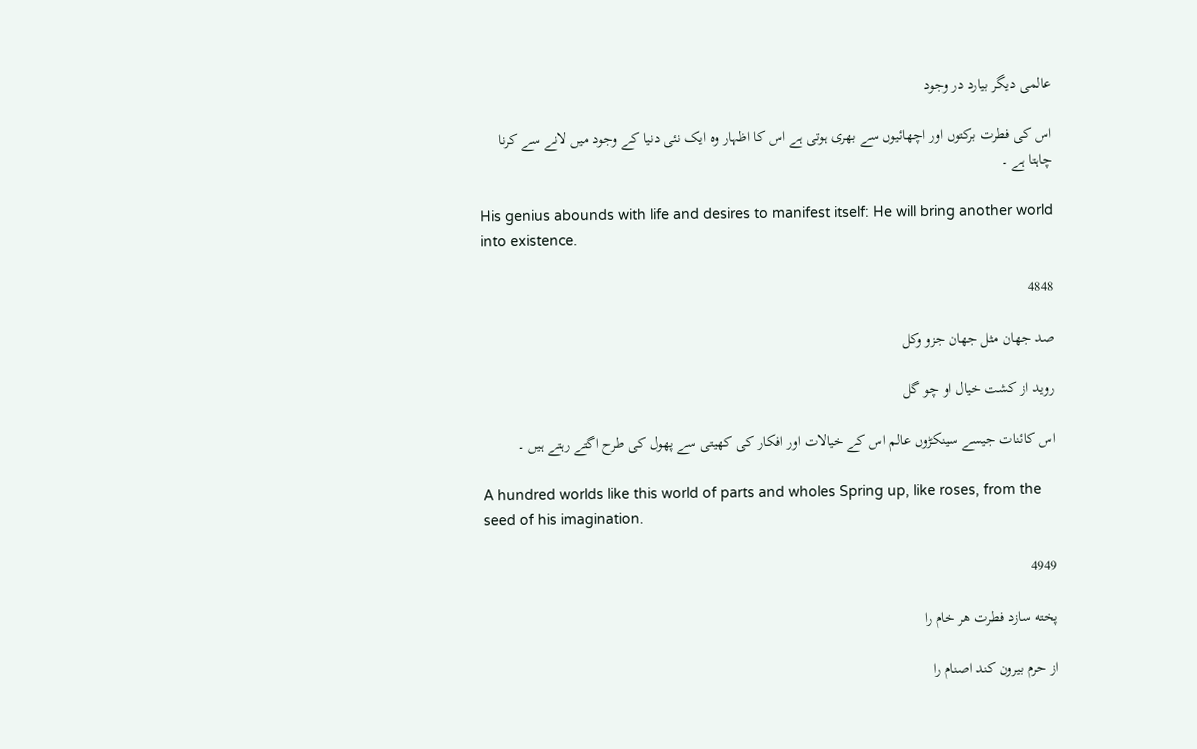عالمی دیگر بیارد در وجود

اس کی فطرت برکتوں اور اچھائیوں سے بھری ہوتی ہے اس کا اظہار وہ ایک نئی دنیا کے وجود میں لانے سے کرنا چاہتا ہے ۔

His genius abounds with life and desires to manifest itself: He will bring another world into existence.

4848

صد جهان مثل جهان جزو وکل

روید از کشت خیال او چو گل

اس کائنات جیسے سینکڑوں عالم اس کے خیالات اور افکار کی کھیتی سے پھول کی طرح اگتے رہتے ہیں ۔

A hundred worlds like this world of parts and wholes Spring up, like roses, from the seed of his imagination.

4949

پخته سازد فطرت هر خام را

از حرم بیرون کند اصنام را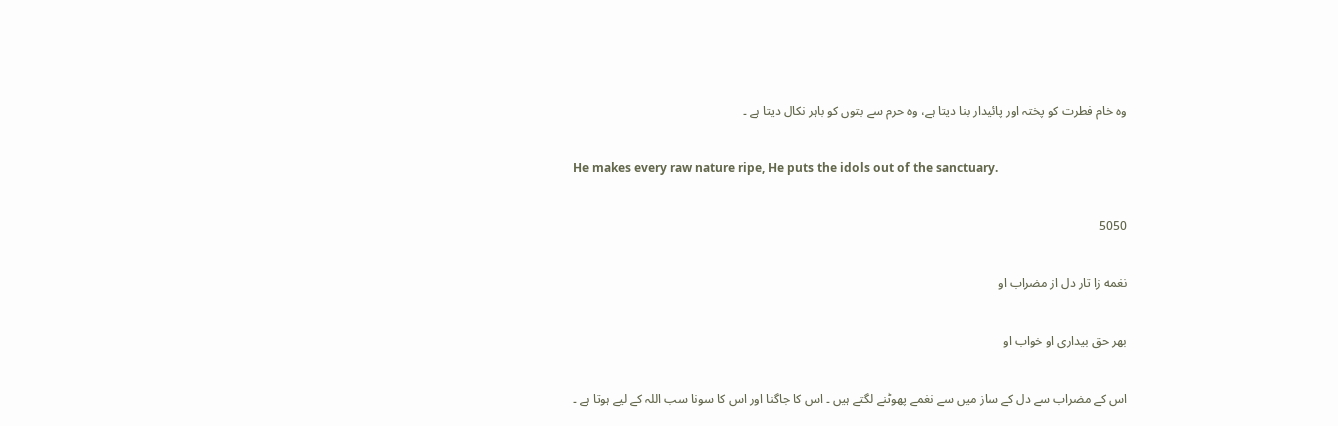وہ خام فطرت کو پختہ اور پائیدار بنا دیتا ہے، وہ حرم سے بتوں کو باہر نکال دیتا ہے ۔

He makes every raw nature ripe, He puts the idols out of the sanctuary.

5050

نغمه زا تار دل از مضراب او

بهر حق بیداری او خواب او

اس کے مضراب سے دل کے ساز میں سے نغمے پھوٹنے لگتے ہیں ۔ اس کا جاگنا اور اس کا سونا سب اللہ کے لیے ہوتا ہے ۔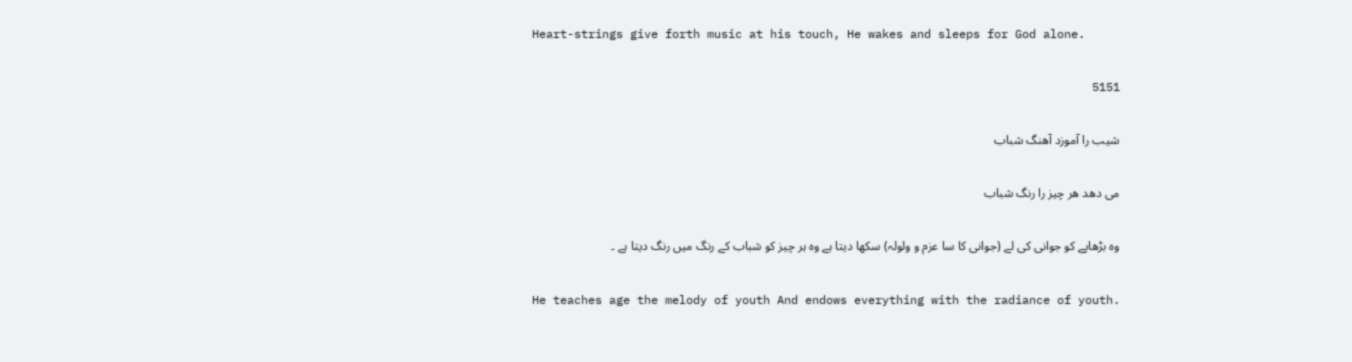Heart-strings give forth music at his touch, He wakes and sleeps for God alone.

5151

شیب را آموزد آهنگ شباب

می دهد هر چیز را رنگ شباب

وہ بڑھاپے کو جوانی کی لے (جوانی کا سا عزم و ولولہ) سکھا دیتا ہے وہ ہر چیز کو شباب کے رنگ میں رنگ دیتا ہے ۔

He teaches age the melody of youth And endows everything with the radiance of youth.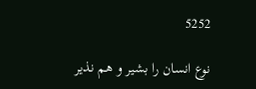5252

نوع انسان را بشیر و هم نذیر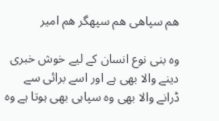هم سپاهی هم سپهگر هم امیر

وہ بنی نوع انسان کے لیے خوش خبری دینے والا بھی ہے اور اسے برائی سے ڈرانے والا بھی وہ سپاہی بھی ہوتا ہے وہ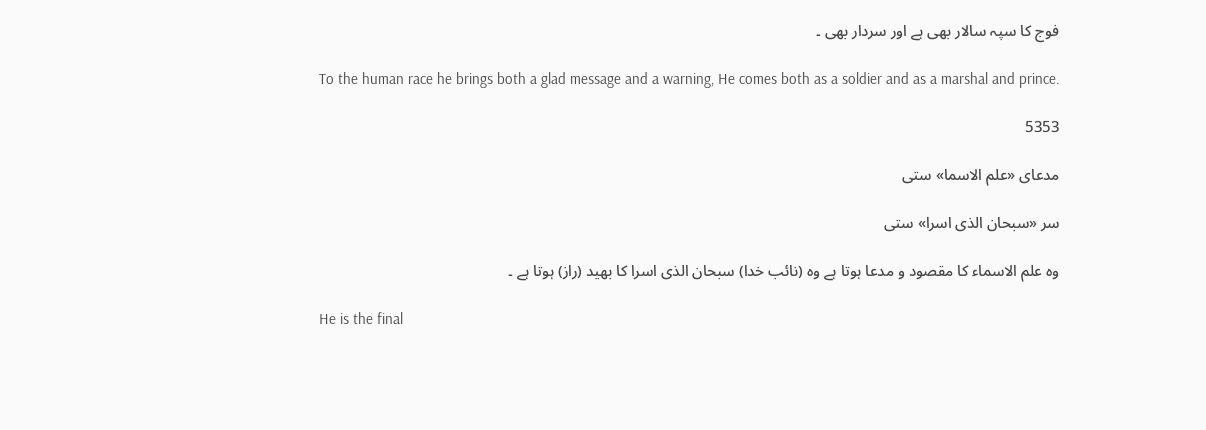فوج کا سپہ سالار بھی ہے اور سردار بھی ۔

To the human race he brings both a glad message and a warning, He comes both as a soldier and as a marshal and prince.

5353

مدعای «علم الاسما» ستی

سر «سبحان الذی اسرا» ستی

وہ علم الاسماء کا مقصود و مدعا ہوتا ہے وہ (نائب خدا) سبحان الذی اسرا کا بھید (راز) ہوتا ہے ۔

He is the final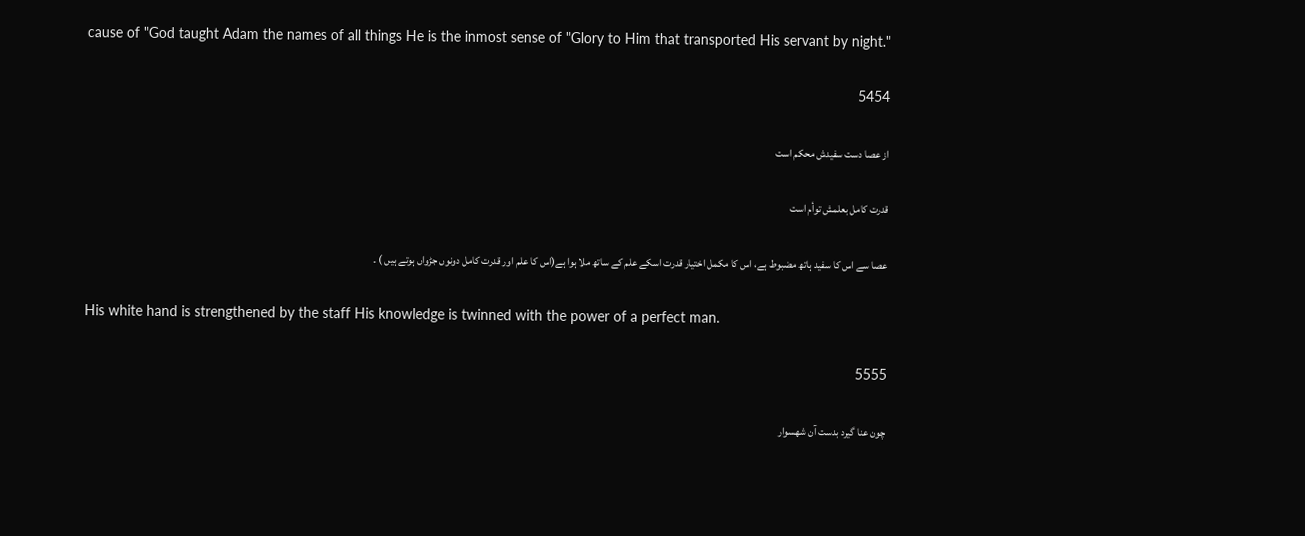cause of "God taught Adam the names of all things He is the inmost sense of "Glory to Him that transported His servant by night."

5454

از عصا دست سفیدش محکم است

قدرت کامل بعلمش توأم است

عصا سے اس کا سفید ہاتھ مضبوط ہے، اس کا مکمل اختیار قدرت اسکے علم کے ساتھ ملا ہوا ہے(اس کا علم اور قدرت کامل دونوں جڑواں ہوتے ہیں ) ۔

His white hand is strengthened by the staff His knowledge is twinned with the power of a perfect man.

5555

چون عنا گیرد بدست آن شهسوار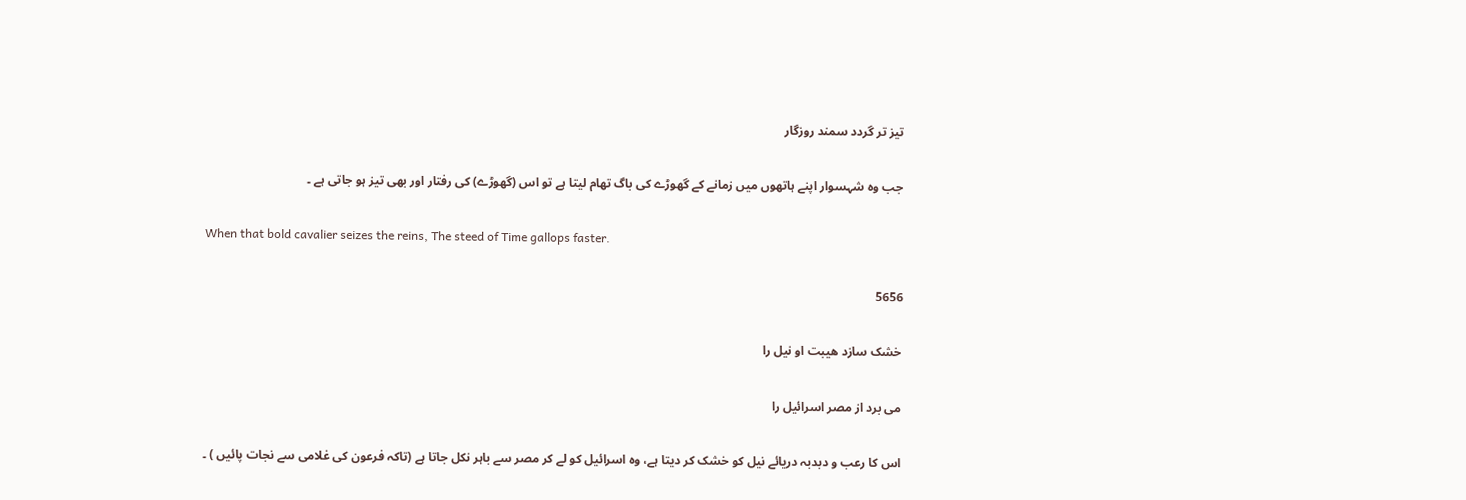تیز تر گردد سمند روزگار

جب وہ شہسوار اپنے ہاتھوں میں زمانے کے گھوڑے کی باگ تھام لیتا ہے تو اس (گھوڑے) کی رفتار اور بھی تیز ہو جاتی ہے ۔

When that bold cavalier seizes the reins, The steed of Time gallops faster.

5656

خشک سازد هیبت او نیل را

می برد از مصر اسرائیل را

اس کا رعب و دبدبہ دریائے نیل کو خشک کر دیتا ہے، وہ اسرائیل کو لے کر مصر سے باہر نکل جاتا ہے (تاکہ فرعون کی غلامی سے نجات پائیں ) ۔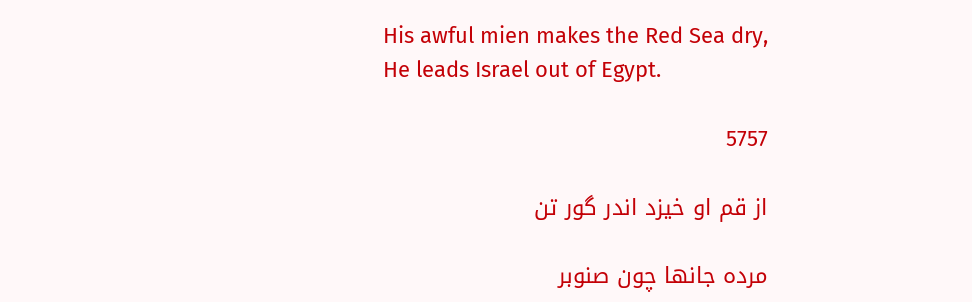His awful mien makes the Red Sea dry, He leads Israel out of Egypt.

5757

از قم او خیزد اندر گور تن

مرده جانها چون صنوبر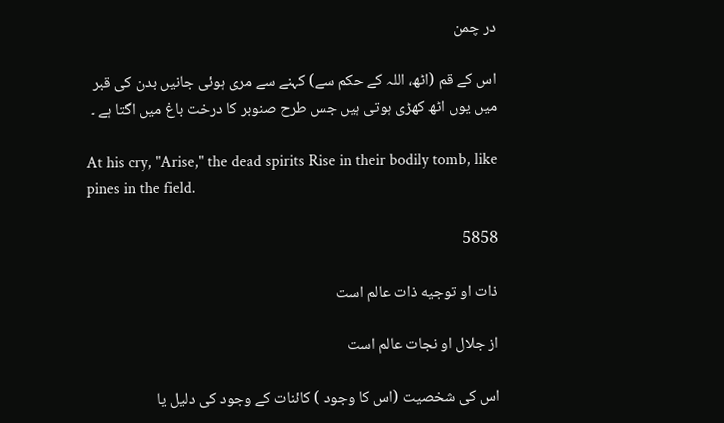در چمن

اس کے قم (اٹھ، اللہ کے حکم سے) کہنے سے مری ہوئی جانیں بدن کی قبر میں یوں اٹھ کھڑی ہوتی ہیں جس طرح صنوبر کا درخت باغ میں اگتا ہے ۔

At his cry, "Arise," the dead spirits Rise in their bodily tomb, like pines in the field.

5858

ذات او توجیه ذات عالم است

از جلال او نجات عالم است

اس کی شخصیت (اس کا وجود ) کائنات کے وجود کی دلیل یا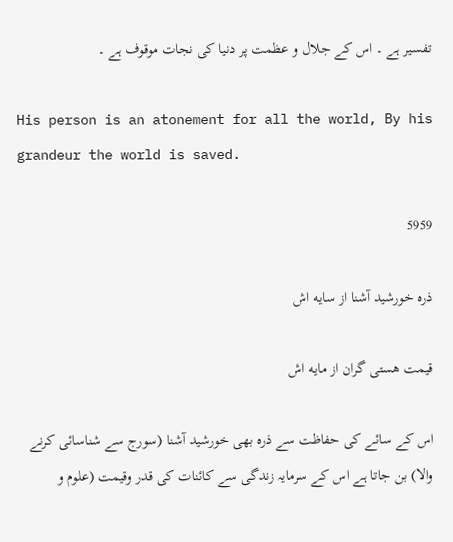تفسیر ہے ۔ اس کے جلال و عظمت پر دنیا کی نجات موقوف ہے ۔

His person is an atonement for all the world, By his grandeur the world is saved.

5959

ذره خورشید آشنا از سایه اش

قیمت هستی گران از مایه اش

اس کے سائے کی حفاظت سے ذرہ بھی خورشید آشنا (سورج سے شناسائی کرنے والا) بن جاتا ہے اس کے سرمایہ زندگی سے کائنات کی قدر وقیمت (علوم و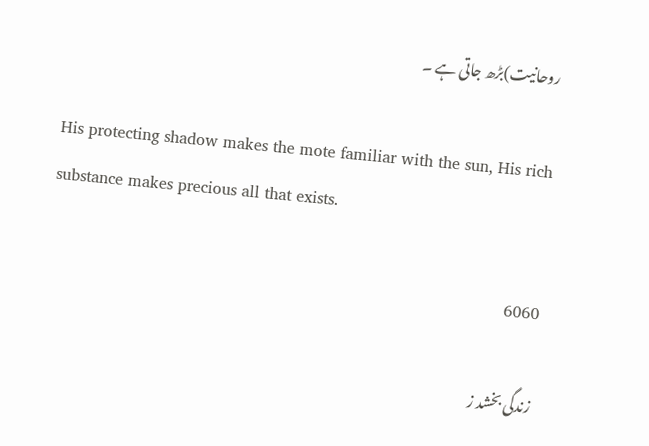روحانیت)بڑھ جاتی ہے ۔

His protecting shadow makes the mote familiar with the sun, His rich substance makes precious all that exists.

6060

زندگی بخشد ز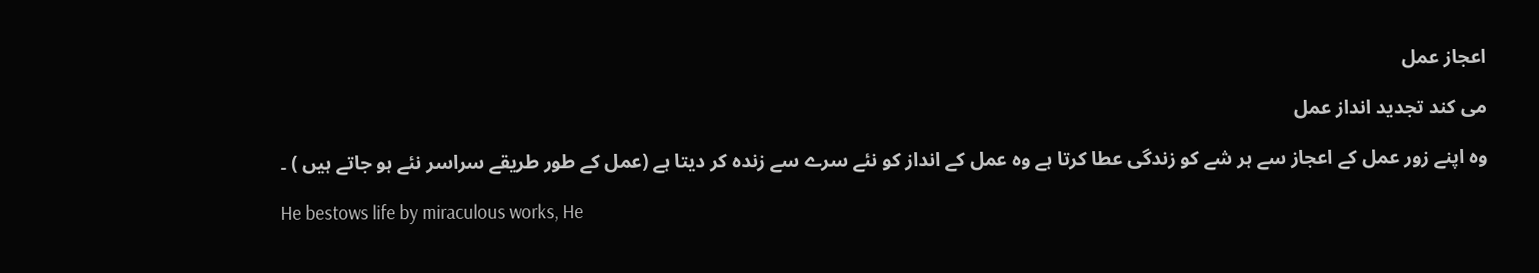اعجاز عمل

می کند تجدید انداز عمل

وہ اپنے زور عمل کے اعجاز سے ہر شے کو زندگی عطا کرتا ہے وہ عمل کے انداز کو نئے سرے سے زندہ کر دیتا ہے (عمل کے طور طریقے سراسر نئے ہو جاتے ہیں ) ۔

He bestows life by miraculous works, He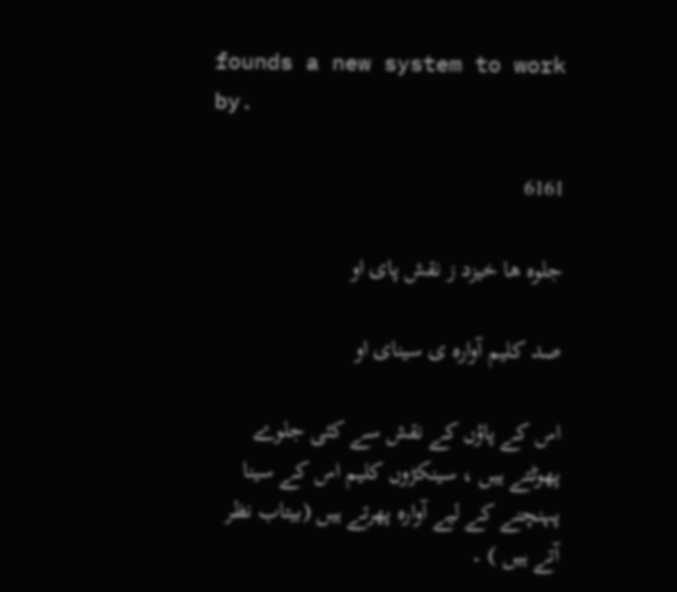founds a new system to work by.

6161

جلوه ها خیزد ز نقش پای او

صد کلیم آواره ی سینای او

اس کے پاؤں کے نقش سے کئی جلوے پھوٹتے ہیں ، سینکڑوں کلیم اس کے سینا پہنچنے کے لیے آوارہ پھرتے ہیں (بیتاب نظر آتے ہیں ) ۔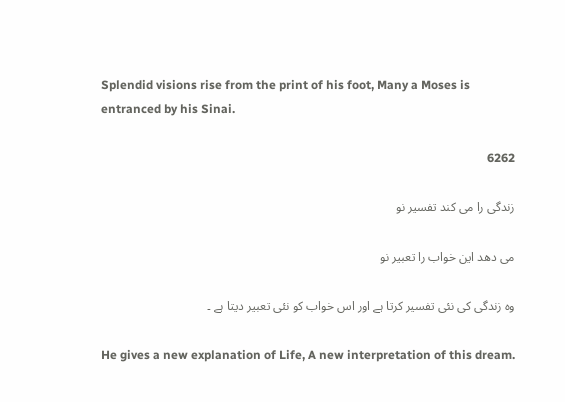Splendid visions rise from the print of his foot, Many a Moses is entranced by his Sinai.

6262

زندگی را می کند تفسیر نو

می دهد این خواب را تعبیر نو

وہ زندگی کی نئی تفسیر کرتا ہے اور اس خواب کو نئی تعبیر دیتا ہے ۔

He gives a new explanation of Life, A new interpretation of this dream.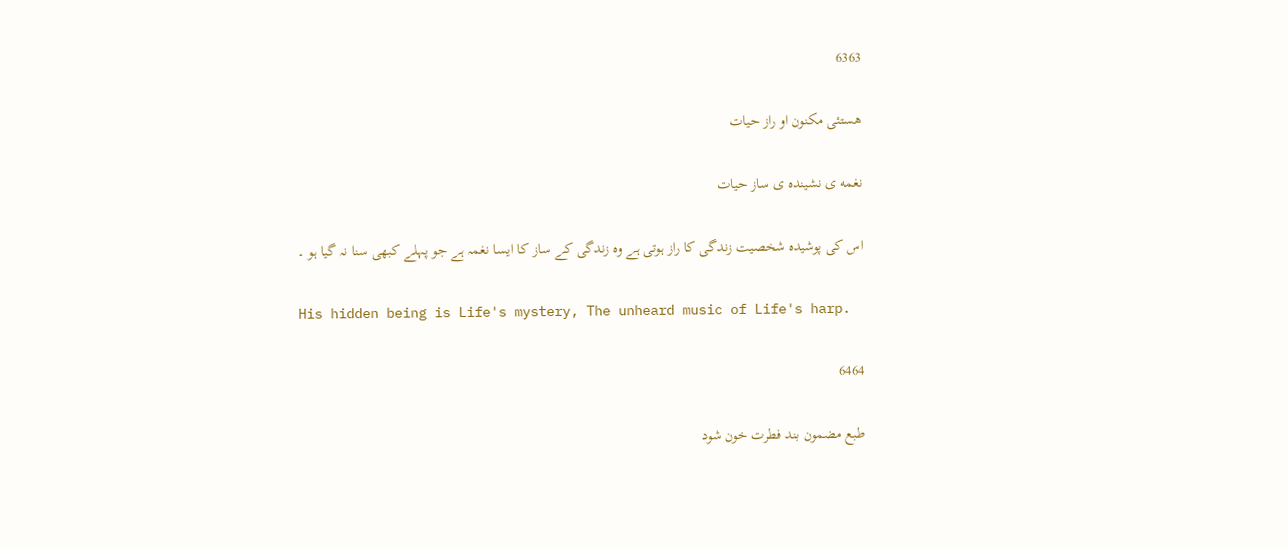6363

هستئی مکنون او راز حیات

نغمه ی نشینده ی ساز حیات

اس کی پوشیدہ شخصیت زندگی کا راز ہوتی ہے وہ زندگی کے ساز کا ایسا نغمہ ہے جو پہلے کبھی سنا نہ گیا ہو ۔

His hidden being is Life's mystery, The unheard music of Life's harp.

6464

طبع مضمون بند فطرت خون شود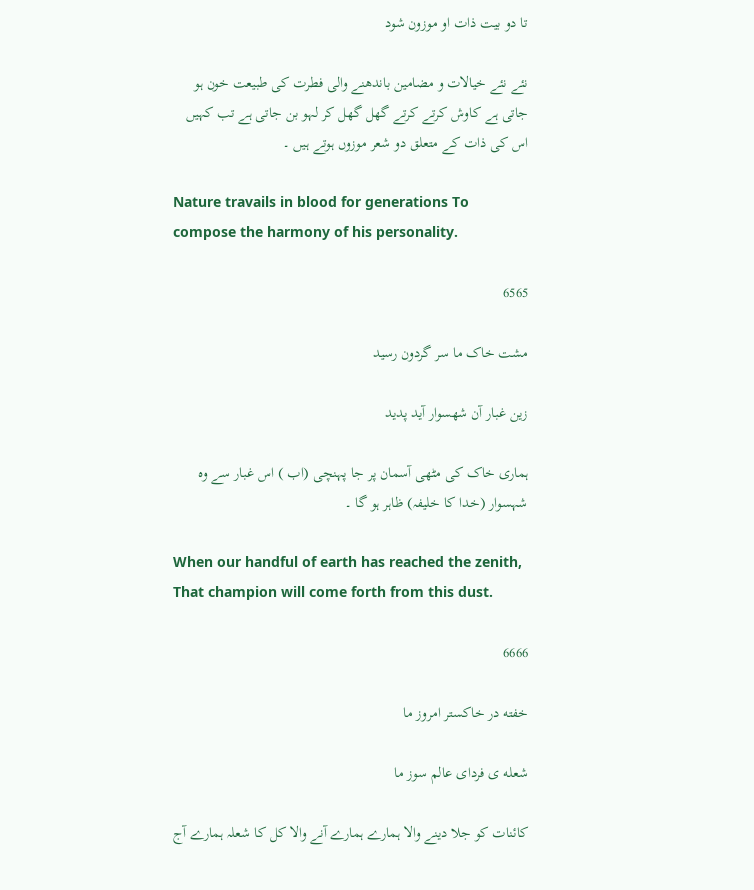تا دو بیت ذات او موزون شود

نئے نئے خیالات و مضامین باندھنے والی فطرت کی طبیعت خون ہو جاتی ہے کاوش کرتے کرتے گھل گھل کر لہو بن جاتی ہے تب کہیں اس کی ذات کے متعلق دو شعر موزوں ہوتے ہیں ۔

Nature travails in blood for generations To compose the harmony of his personality.

6565

مشت خاک ما سر گردون رسید

زین غبار آن شهسوار آید پدید

ہماری خاک کی مٹھی آسمان پر جا پہنچی (اب ) اس غبار سے وہ شہسوار (خدا کا خلیفہ) ظاہر ہو گا ۔

When our handful of earth has reached the zenith, That champion will come forth from this dust.

6666

خفته در خاکستر امروز ما

شعله ی فردای عالم سوز ما

کائنات کو جلا دینے والا ہمارے ہمارے آنے والا کل کا شعلہ ہمارے آج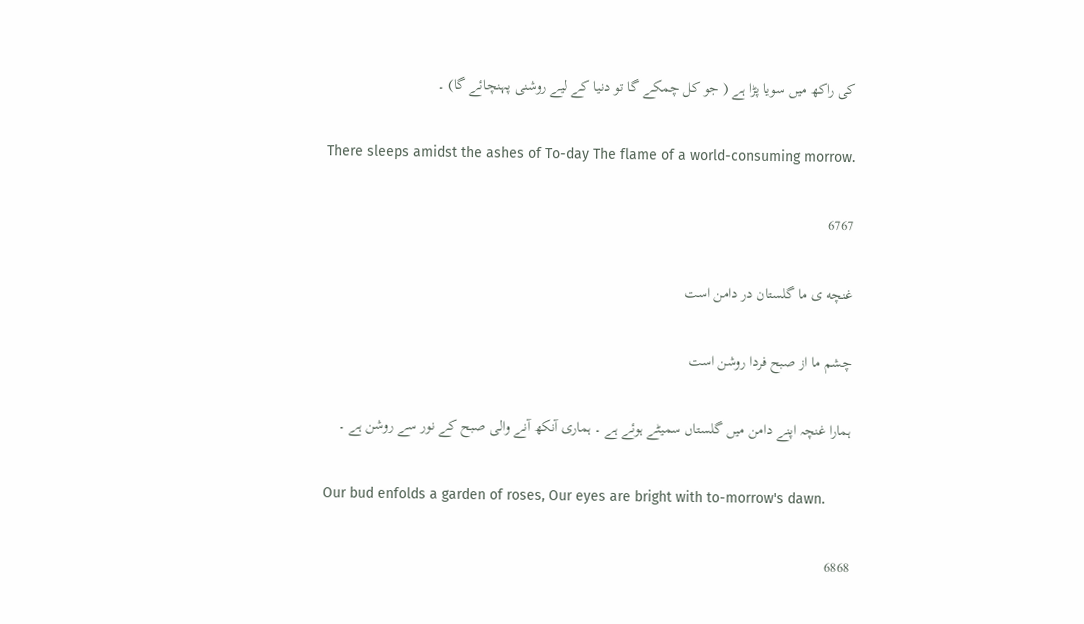کی راکھ میں سویا پڑا ہے ( جو کل چمکے گا تو دنیا کے لیے روشنی پہنچائے گا) ۔

There sleeps amidst the ashes of To-day The flame of a world-consuming morrow.

6767

غنچه ی ما گلستان در دامن است

چشم ما از صبح فردا روشن است

ہمارا غنچہ اپنے دامن میں گلستاں سمیٹے ہوئے ہے ۔ ہماری آنکھ آنے والی صبح کے نور سے روشن ہے ۔

Our bud enfolds a garden of roses, Our eyes are bright with to-morrow's dawn.

6868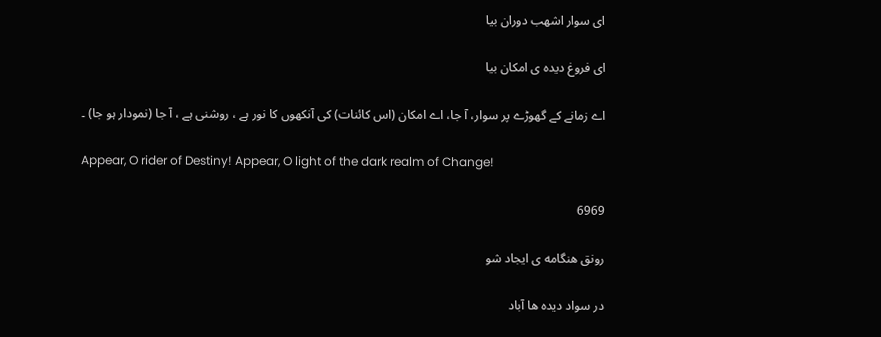ای سوار اشهب دوران بیا

ای فروغ دیده ی امکان بیا

اے زمانے کے گھوڑے پر سوار، آ جا، اے امکان (اس کائنات) کی آنکھوں کا نور ہے ، روشنی ہے ، آ جا (نمودار ہو جا) ۔

Appear, O rider of Destiny! Appear, O light of the dark realm of Change!

6969

رونق هنگامه ی ایجاد شو

در سواد دیده ها آباد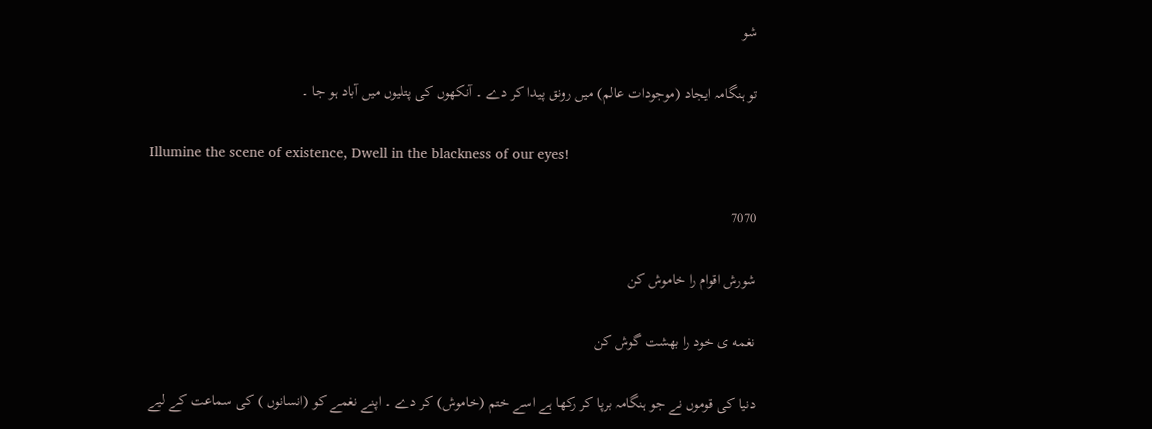شو

تو ہنگامہ ایجاد (موجودات عالم) میں رونق پیدا کر دے ۔ آنکھوں کی پتلیوں میں آباد ہو جا ۔

Illumine the scene of existence, Dwell in the blackness of our eyes!

7070

شورش اقوام را خاموش کن

نغمه ی خود را بهشت گوش کن

دنیا کی قوموں نے جو ہنگامہ برپا کر رکھا ہے اسے ختم (خاموش) کر دے ۔ اپنے نغمے کو (انسانوں ) کی سماعت کے لیے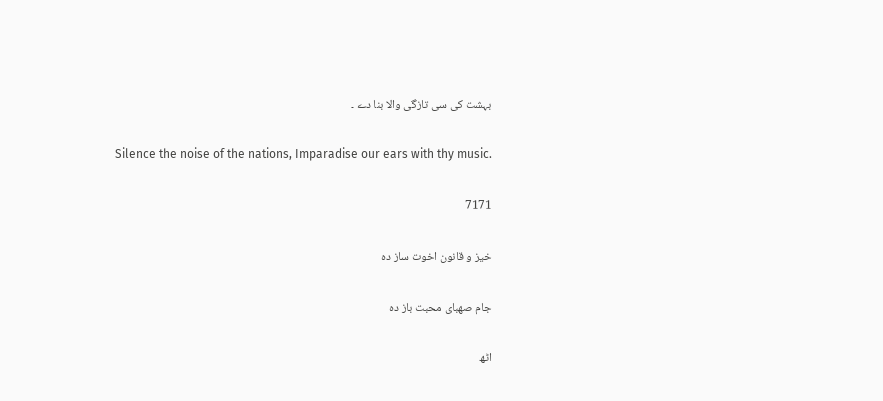بہشت کی سی تازگی والا بنا دے ۔

Silence the noise of the nations, Imparadise our ears with thy music.

7171

خیز و قانون اخوت ساز ده

جام صهبای محبت باز ده

اٹھ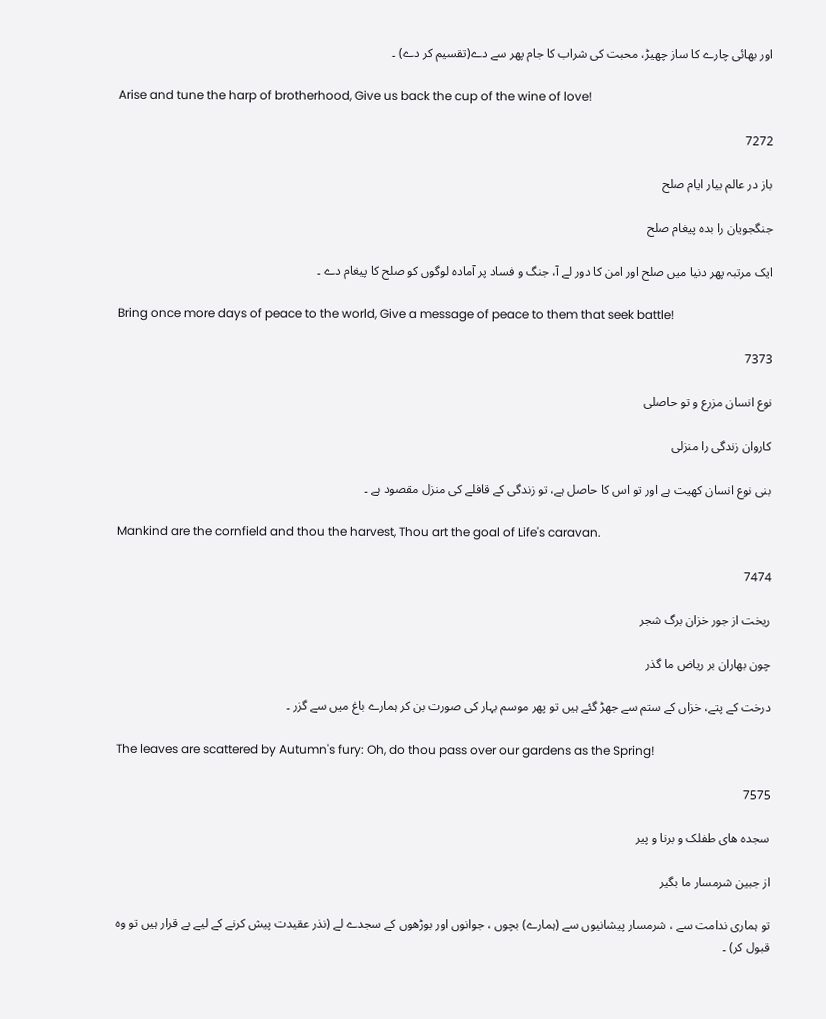اور بھائی چارے کا ساز چھیڑ، محبت کی شراب کا جام پھر سے دے(تقسیم کر دے) ۔

Arise and tune the harp of brotherhood, Give us back the cup of the wine of love!

7272

باز در عالم بیار ایام صلح

جنگجویان را بده پیغام صلح

ایک مرتبہ پھر دنیا میں صلح اور امن کا دور لے آ، جنگ و فساد پر آمادہ لوگوں کو صلح کا پیغام دے ۔

Bring once more days of peace to the world, Give a message of peace to them that seek battle!

7373

نوع انسان مزرع و تو حاصلی

کاروان زندگی را منزلی

بنی نوع انسان کھیت ہے اور تو اس کا حاصل ہے، تو زندگی کے قافلے کی منزل مقصود ہے ۔

Mankind are the cornfield and thou the harvest, Thou art the goal of Life's caravan.

7474

ریخت از جور خزان برگ شجر

چون بهاران بر ریاض ما گذر

درخت کے پتے، خزاں کے ستم سے جھڑ گئے ہیں تو پھر موسم بہار کی صورت بن کر ہمارے باغ میں سے گزر ۔

The leaves are scattered by Autumn's fury: Oh, do thou pass over our gardens as the Spring!

7575

سجده های طفلک و برنا و پیر

از جبین شرمسار ما بگیر

تو ہماری ندامت سے ، شرمسار پیشانیوں سے (ہمارے) بچوں ، جوانوں اور بوڑھوں کے سجدے لے (نذر عقیدت پیش کرنے کے لیے بے قرار ہیں تو وہ قبول کر) ۔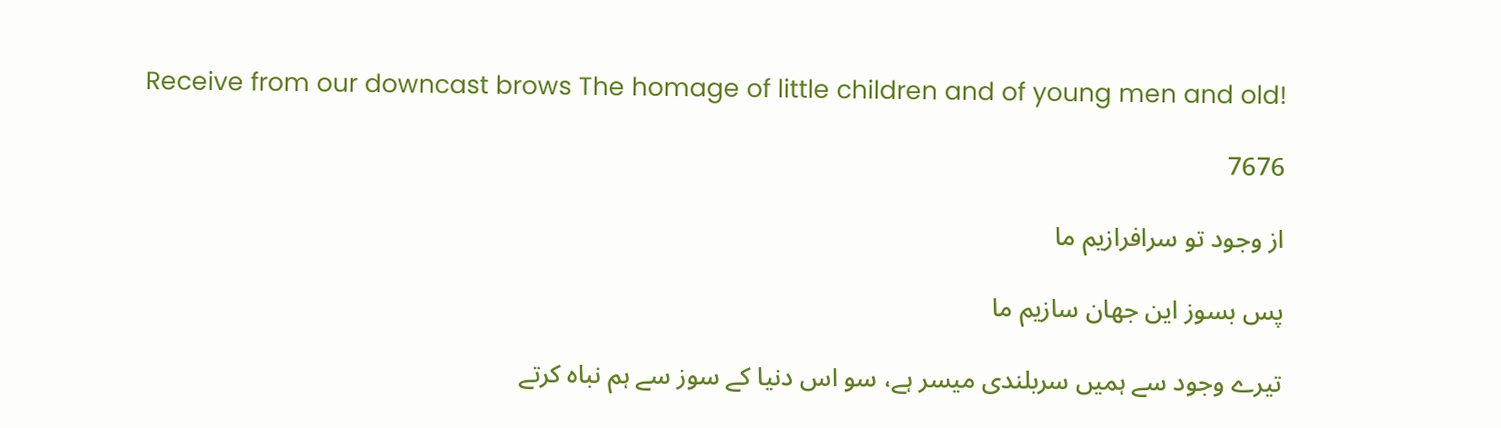Receive from our downcast brows The homage of little children and of young men and old!

7676

از وجود تو سرافرازیم ما

پس بسوز این جهان سازیم ما

تیرے وجود سے ہمیں سربلندی میسر ہے، سو اس دنیا کے سوز سے ہم نباہ کرتے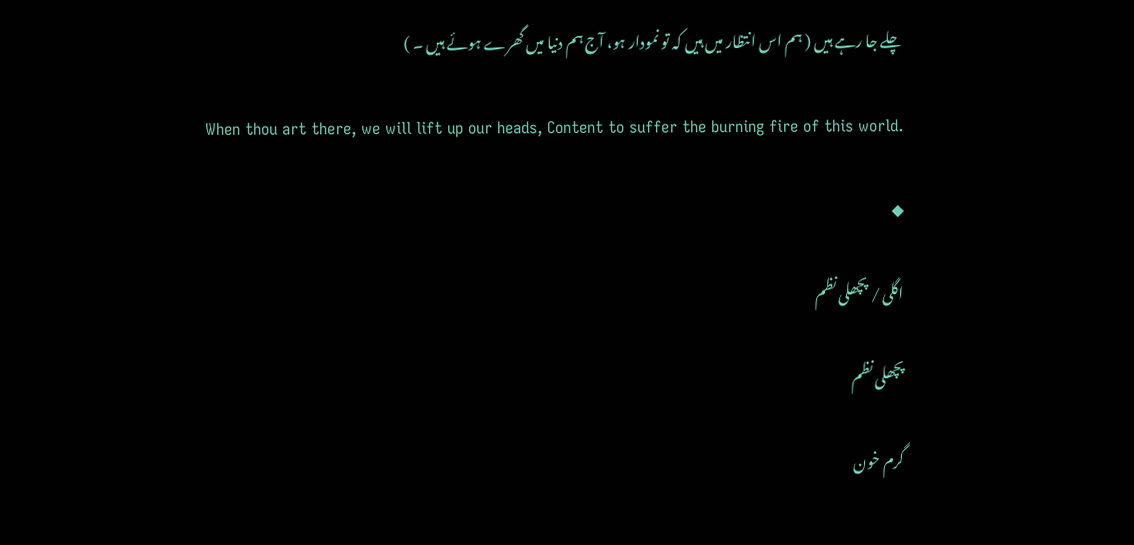چلے جا رہے ہیں ( ہم اس انتظار میں ہیں کہ تو نمودار ہو، آج ہم دنیا میں گھرے ہوئے ہیں ۔ )

When thou art there, we will lift up our heads, Content to suffer the burning fire of this world.

◆

اگلی / پچھلی نظم

پچھلی نظم

گرم خون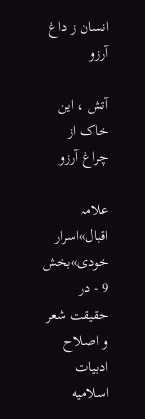انسان ز داغ آرزو

آتش ، این خاک از چراغ آرزو

علامہ اقبال»اسرار خودی»بخش 9 - در حقیقت شعر و اصلاح ادبیات اسلامیه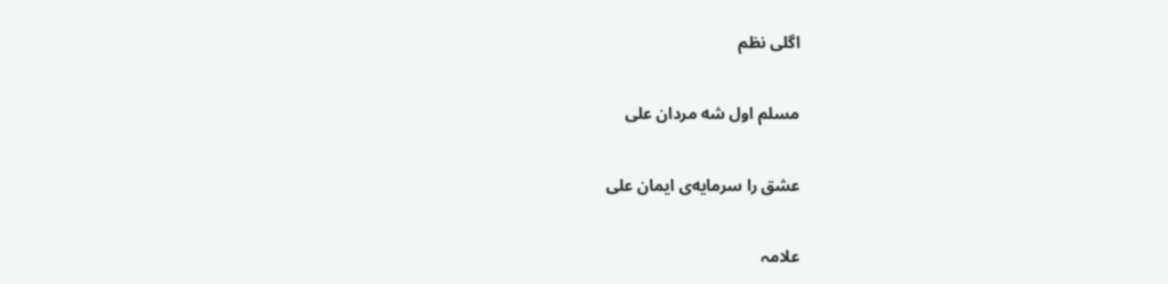اگلی نظم

مسلم اول شه مردان علی

عشق را سرمایه‌ی ایمان علی

علامہ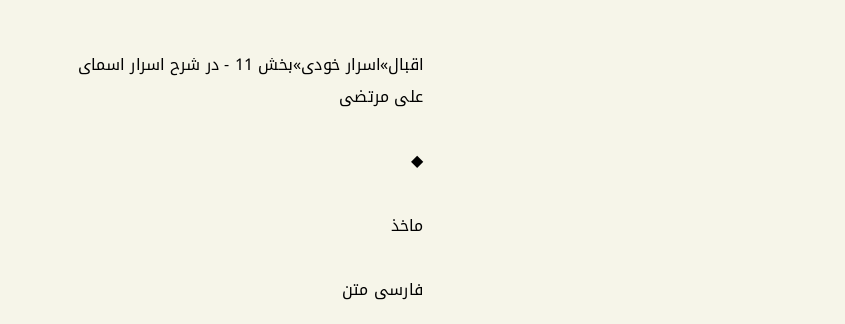اقبال»اسرار خودی»بخش 11 - در شرح اسرار اسمای علی مرتضی

◆

ماخذ

فارسی متن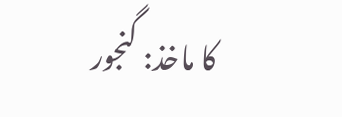کا ماخذ: گنجور